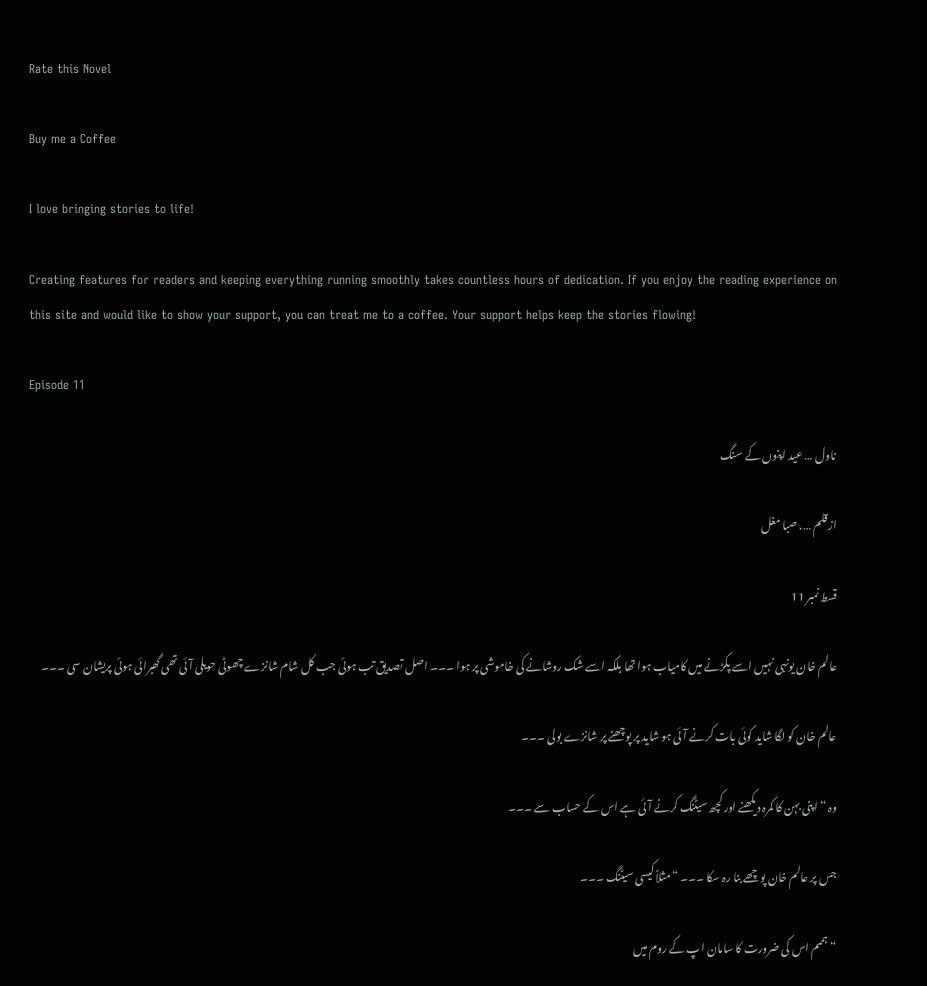Rate this Novel

Buy me a Coffee

I love bringing stories to life!

Creating features for readers and keeping everything running smoothly takes countless hours of dedication. If you enjoy the reading experience on this site and would like to show your support, you can treat me to a coffee. Your support helps keep the stories flowing!

Episode 11

ناول … عید اپنوں کے سنگ

ازقلم …. صبا مغل

قسط نمبر 11

عالم خان یونہی نہیں اسے پکڑنے میں کامیاب ہوا تھا بلکہ اسے شک روشانے کی خاموشی پر ہوا ۔۔۔ اصل تصدیق تب ہوئی جب کل شام شانزے چھوٹی حویلی آئی تھی گھبرائی ہوئی پریشان سی ۔۔۔

عالم خان کو لگا شاید کوئی بات کرنے آئی ہو شاید پر پوچھنے پر شانزے بولی ۔۔۔

وہ “اپنی بہن کا کمرہ دیکھنے اور کچھ سیٹنگ کرنے آئی ہے اس کے حساب سے ۔۔۔

جس پر عالم خان پوچھے بنا رہ سکا ۔۔۔ “مثلاً کیسی سیٹنگ ۔۔۔

“ہممم اس کی ضرورت کا سامان اپ کے روم میں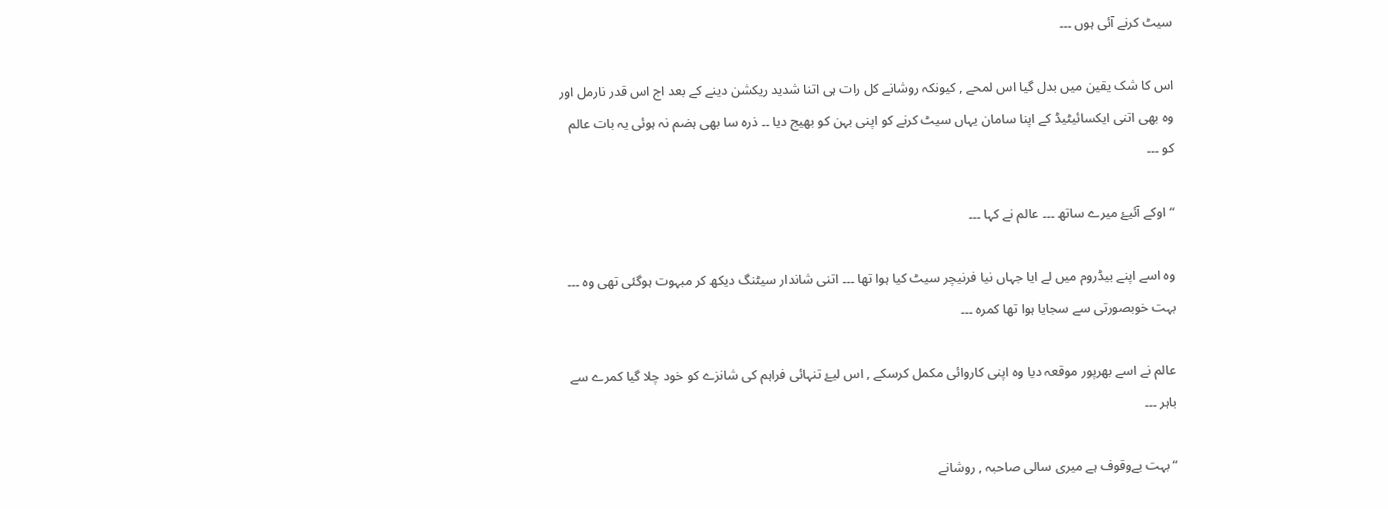سیٹ کرنے آئی ہوں ۔۔۔

اس کا شک یقین میں بدل گیا اس لمحے , کیونکہ روشانے کل رات ہی اتنا شدید ریکشن دینے کے بعد اج اس قدر نارمل اور وہ بھی اتنی ایکسائیٹیڈ کے اپنا سامان یہاں سیٹ کرنے کو اپنی بہن کو بھیج دیا ۔۔ ذرہ سا بھی ہضم نہ ہوئی یہ بات عالم کو ۔۔۔

“اوکے آئیۓ میرے ساتھ ۔۔۔ عالم نے کہا ۔۔۔

وہ اسے اپنے بیڈروم میں لے ایا جہاں نیا فرنیچر سیٹ کیا ہوا تھا ۔۔۔ اتنی شاندار سیٹنگ دیکھ کر مبہوت ہوگئی تھی وہ ۔۔۔ بہت خوبصورتی سے سجایا ہوا تھا کمرہ ۔۔۔

عالم نے اسے بھرپور موقعہ دیا وہ اپنی کاروائی مکمل کرسکے , اس لیۓ تنہائی فراہم کی شانزے کو خود چلا گیا کمرے سے باہر ۔۔۔

“بہت بےوقوف ہے میری سالی صاحبہ , روشانے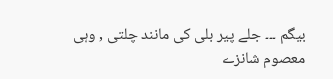بیگم ۔۔۔ جلے پیر بلی کی مانند چلتی , وہی معصوم شانزے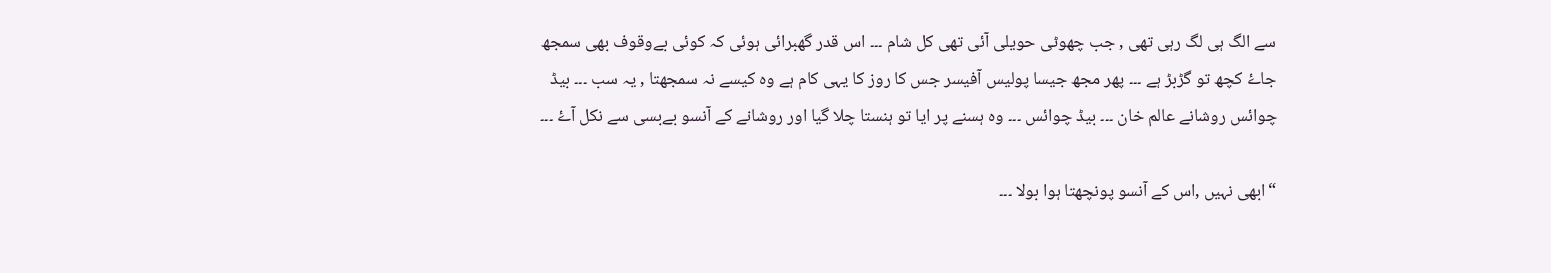سے الگ ہی لگ رہی تھی , جب چھوٹی حویلی آئی تھی کل شام ۔۔۔ اس قدر گھبرائی ہوئی کہ کوئی بےوقوف بھی سمجھ جاۓ کچھ تو گڑبڑ ہے ۔۔۔ پھر مجھ جیسا پولیس آفیسر جس کا روز کا یہی کام ہے وہ کیسے نہ سمجھتا , یہ سب ۔۔۔ بیڈ چوائس روشانے عالم خان ۔۔۔ بیڈ چوائس ۔۔۔ وہ ہسنے پر ایا تو ہنستا چلا گیا اور روشانے کے آنسو بےبسی سے نکل آۓ ۔۔۔

“ابھی نہیں ,اس کے آنسو پونچھتا ہوا بولا ۔۔۔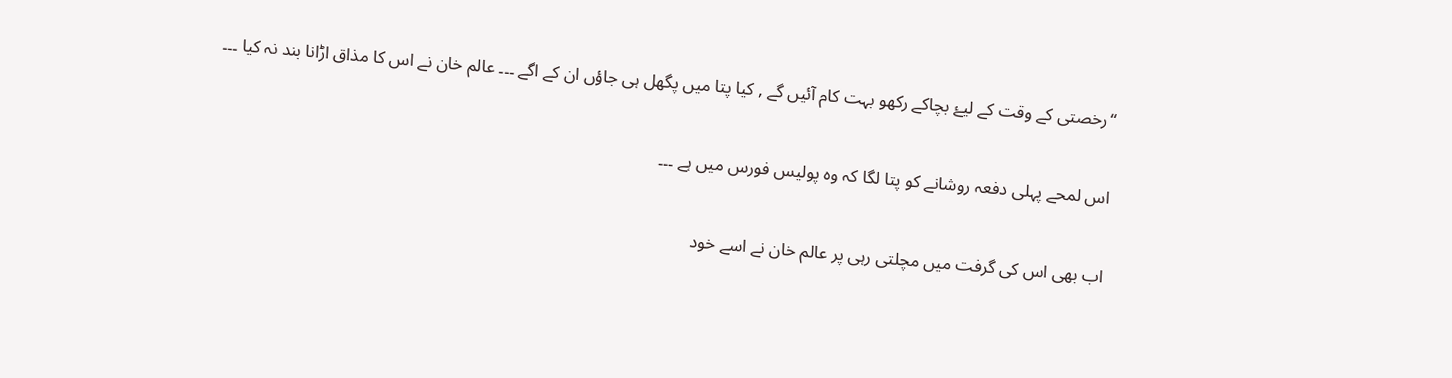“رخصتی کے وقت کے لیۓ بچاکے رکھو بہت کام آئیں گے , کیا پتا میں پگھل ہی جاؤں ان کے اگے ۔۔۔ عالم خان نے اس کا مذاق اڑانا بند نہ کیا ۔۔۔

اس لمحے پہلی دفعہ روشانے کو پتا لگا کہ وہ پولیس فورس میں ہے ۔۔۔

اب بھی اس کی گرفت میں مچلتی رہی پر عالم خان نے اسے خود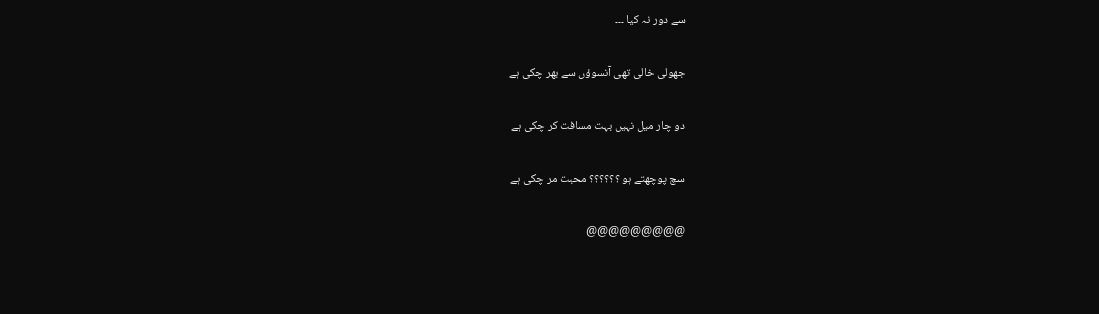سے دور نہ کیا ۔۔۔

جھولی خالی تھی آنسوؤں سے بھر چکی ہے

دو چار میل نہیں بہت مسافت کر چکی ہے

سچ پوچھتے ہو ؟؟؟؟؟؟ محبت مر چکی ہے

@@@@@@@@@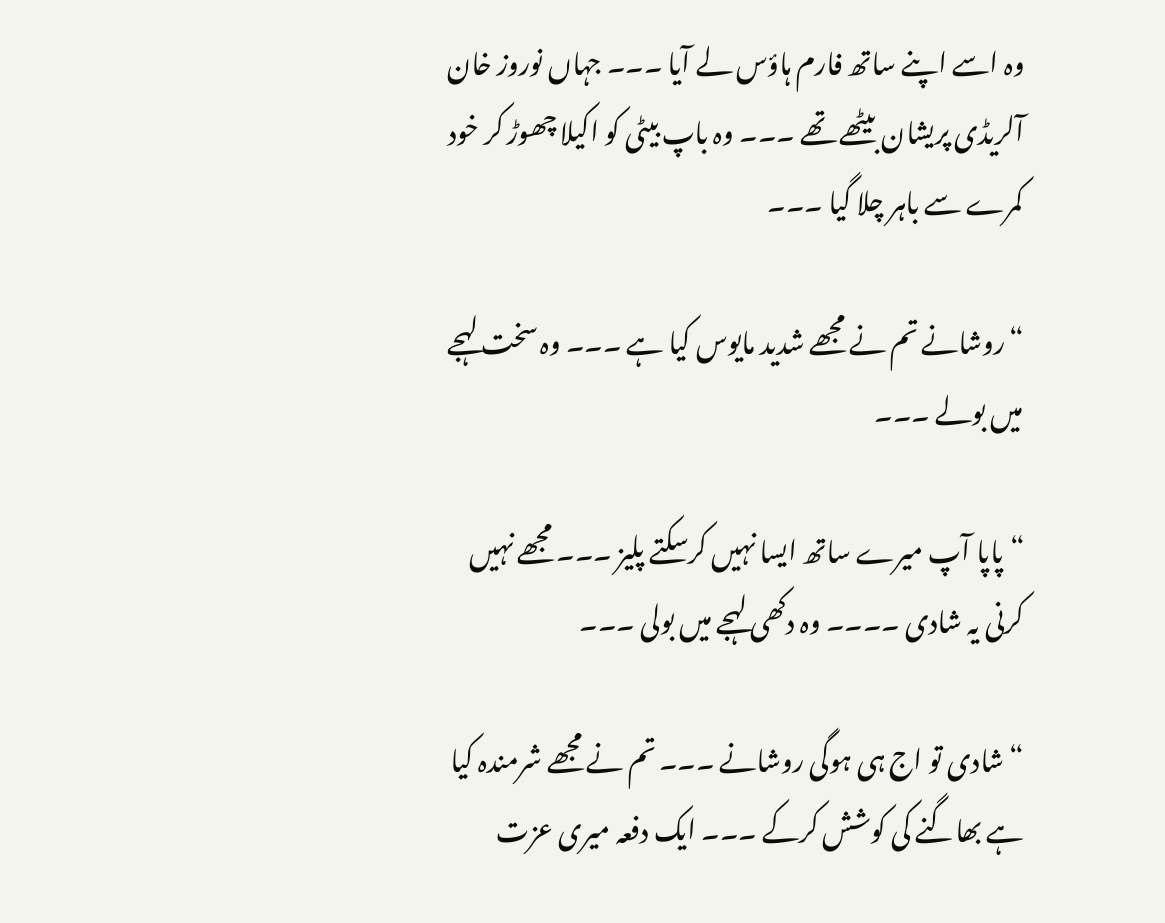وہ اسے اپنے ساتھ فارم ہاؤس لے آیا ۔۔۔ جہاں نوروز خان آلریڈی پریشان بیٹھے تھے ۔۔۔ وہ باپ بیٹی کو اکیلا چھوڑ کر خود کمرے سے باہر چلا گیا ۔۔۔

“روشانے تم نے مجھے شدید مایوس کیا ہے ۔۔۔ وہ سخت لہجے میں بولے ۔۔۔

“پاپا آپ میرے ساتھ ایسا نہیں کرسکتے پلیز ۔۔۔ مجھے نہیں کرنی یہ شادی ۔۔۔۔ وہ دکھی لہجے میں بولی ۔۔۔

“شادی تو اج ہی ہوگی روشانے ۔۔۔ تم نے مجھے شرمندہ کیا ہے بھاگنے کی کوشش کرکے ۔۔۔ ایک دفعہ میری عزت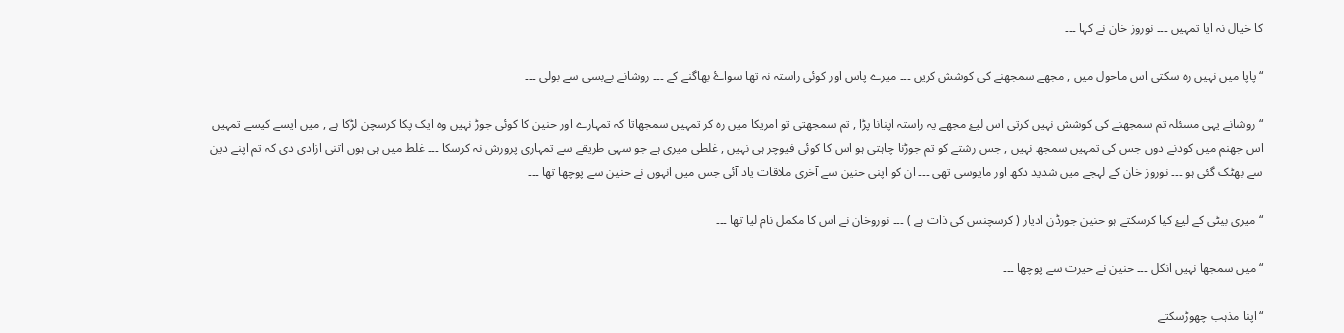کا خیال نہ ایا تمہیں ۔۔۔ نوروز خان نے کہا ۔۔۔

“پاپا میں نہیں رہ سکتی اس ماحول میں , مجھے سمجھنے کی کوشش کریں ۔۔۔ میرے پاس اور کوئی راستہ نہ تھا سواۓ بھاگنے کے ۔۔۔ روشانے بےبسی سے بولی ۔۔۔

“روشانے یہی مسئلہ تم سمجھنے کی کوشش نہیں کرتی اس لیۓ مجھے یہ راستہ اپنانا پڑا , تم سمجھتی تو امریکا میں رہ کر تمہیں سمجھاتا کہ تمہارے اور حنین کا کوئی جوڑ نہیں وہ ایک پکا کرسچن لڑکا ہے , میں ایسے کیسے تمہیں اس جھنم میں کودنے دوں جس کی تمہیں سمجھ نہیں , جس رشتے کو تم جوڑنا چاہتی ہو اس کا کوئی فیوچر ہی نہیں , غلطی میری ہے جو سہی طریقے سے تمہاری پرورش نہ کرسکا ۔۔۔ غلط میں ہی ہوں اتنی ازادی دی کہ تم اپنے دین سے بھٹک گئی ہو ۔۔۔ نوروز خان کے لہجے میں شدید دکھ اور مایوسی تھی ۔۔۔ ان کو اپنی حنین سے آخری ملاقات یاد آئی جس میں انہوں نے حنین سے پوچھا تھا ۔۔۔

“میری بیٹی کے لیۓ کیا کرسکتے ہو حنین جورڈن ادیار ( کرسچنس کی ذات ہے ) ۔۔۔ نوروخان نے اس کا مکمل نام لیا تھا ۔۔۔

“میں سمجھا نہیں انکل ۔۔۔ حنین نے حیرت سے پوچھا ۔۔۔

“اپنا مذہب چھوڑسکتے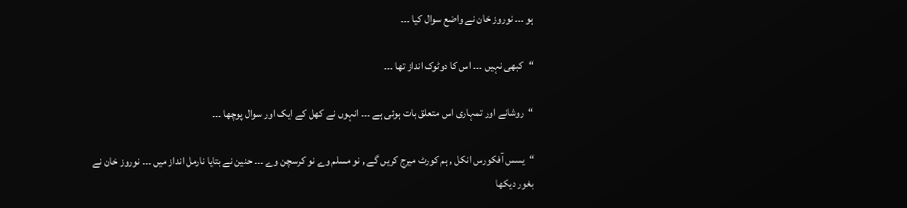ہو ۔۔۔ نوروز خان نے واضع سوال کیا ۔۔۔

“کبھی نہیں ۔۔۔ اس کا دوٹوک انداز تھا ۔۔۔

“روشانے اور تمہاری اس متعلق بات ہوئی ہے ۔۔۔ انہوں نے کھل کے ایک اور سوال پوچھا ۔۔۔

“یسس آفکورس انکل , ہم کورٹ میرج کریں گے , نو مسلم وے نو کرسچن وے ۔۔۔ حنین نے بتایا نارمل انداز میں ۔۔۔ نوروز خان نے بغور دیکھا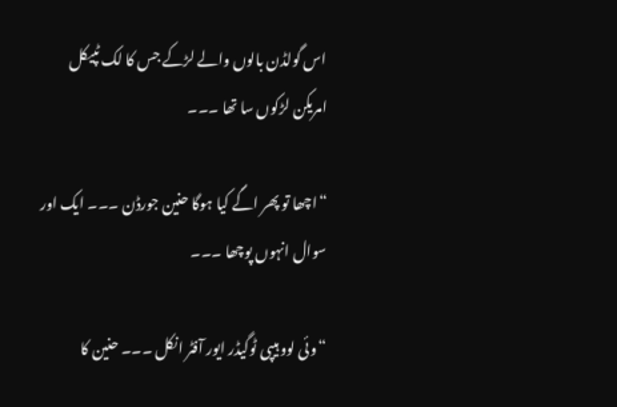اس گولڈن بالوں والے لڑکے جس کا لک ٹپیکل امریکن لڑکوں سا تھا ۔۔۔

“اچھا تو پھر اگے کیا ہوگا حنین جورڈن ۔۔۔ ایک اور سوال انہوں پوچھا ۔۔۔

“وئی لوو ہیپی ٹوگیڈر ایور آفٹر انکل ۔۔۔ حنین کا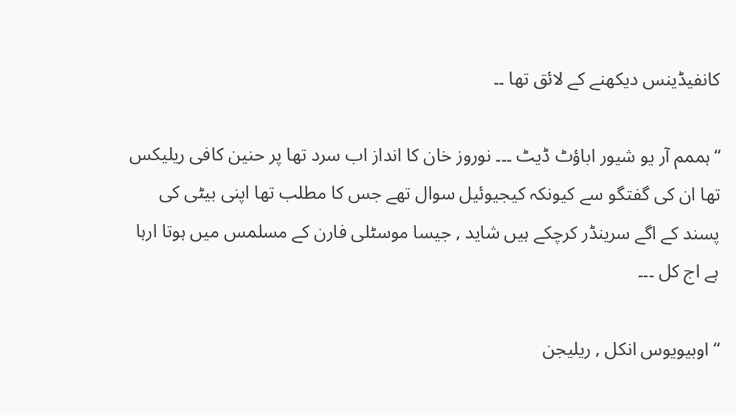کانفیڈینس دیکھنے کے لائق تھا ۔۔

“ہممم آر یو شیور اباؤٹ ڈیٹ ۔۔۔ نوروز خان کا انداز اب سرد تھا پر حنین کافی ریلیکس تھا ان کی گفتگو سے کیونکہ کیجیوئیل سوال تھے جس کا مطلب تھا اپنی بیٹی کی پسند کے اگے سرینڈر کرچکے ہیں شاید , جیسا موسٹلی فارن کے مسلمس میں ہوتا ارہا ہے اج کل ۔۔۔

“اوبیویوس انکل , ریلیجن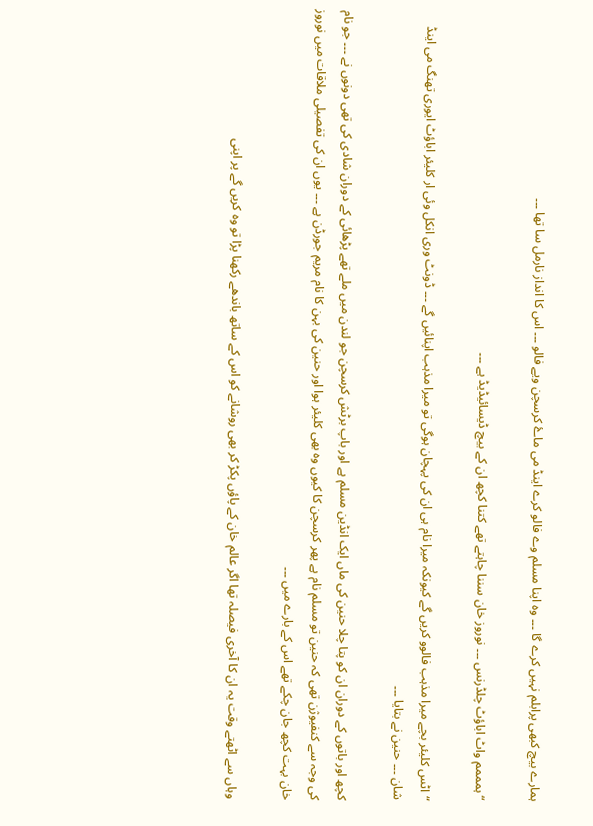ہمارے بیچ کبھی پرابلم نہیں کرے گا ۔۔۔ وہ اپنا مسلم وے فالو کرے اینڈ می ماۓ کرسچن ویے فالو ۔۔۔ اس کا انداز نارمل سا تھا ۔۔۔

“ہمممم واٹ اباؤٹ چلڈرنس ۔۔۔ نوروز خان سننا چاہتے تھے کتنا کچھ ان کے بیچ ڈیسائیڈیڈ ہے ۔۔۔

“اٹس کلیئر بچے میرا مذہب فالوو کریں گے کیونکہ میرا نام ہی ان کی پہچان ہوگی تو میرا مذہب اپنائیں گے ۔۔۔ ڈونٹ وری انکل وئی ار کلیئر اباؤٹ ایوری تھنگ می اینڈ شان ۔۔۔ حنین نے بتایا ۔۔۔

کچھ اور باتوں کے دوران ان کو پتا چلا حنین کی ماں ایک انڈین مسلم ہے اور باپ برٹش کرسچن جو لندن میں ملے تھے پڑھائی کے دوران شادی کی تھی دونوں نے ۔۔۔ جو نام کی وجہ سے کنفیوژن تھی کہ حنین تو مسلم نام ہے پھر کرسچن کا کیوں وہ بھی کلیئر ہوا اور حنین کی بہن کا نام مریم جورڈن ہے ۔۔۔ یوں ان کی تفصیلی ملاقات میں نوروز خان بہت کچھ جان چکے تھے اس کے بارے میں ۔۔۔

وہاں سے اٹھتے وقت یہ ان کا آخری فیصلہ تھا اگر عالم خان کے پاؤں پکڑ کر بھی روشانے کو اس کے ساتھ باندھے رکھنا پڑا تو وہ کریں گے پر اپنی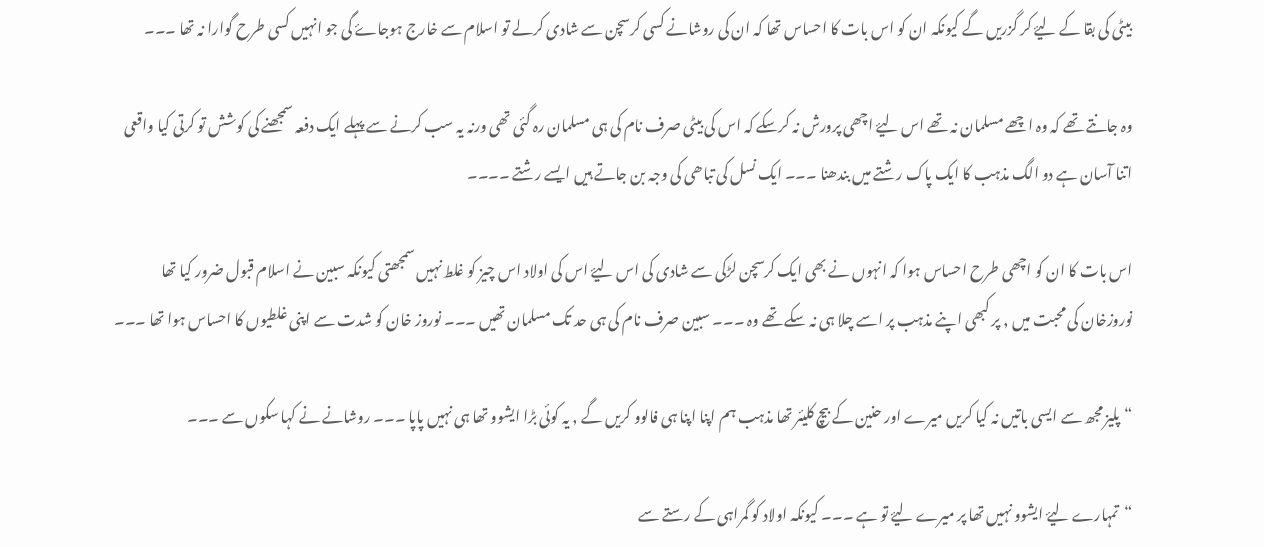بیٹی کی بقا کے لیۓ کر گزریں گے کیونکہ ان کو اس بات کا احساس تھا کہ ان کی روشانے کسی کرسچن سے شادی کرلے تو اسلام سے خارج ہوجاۓ گی جو انہیں کسی طرح گوارا نہ تھا ۔۔۔

وہ جانتے تھے کہ وہ اچھے مسلمان نہ تھے اس لیۓ اچھی پرورش نہ کرسکے کہ اس کی بیٹی صرف نام کی ہی مسلمان رہ گئی تھی ورنہ یہ سب کرنے سے پہلے ایک دفعہ سمجھنے کی کوشش تو کرتی کیا واقعی اتنا آسان ہے دو الگ مذہب کا ایک پاک رشتے میں بندھنا ۔۔۔ ایک نسل کی تباھی کی وجہ بن جاتے ہیں ایسے رشتے ۔۔۔۔

اس بات کا ان کو اچھی طرح احساس ہوا کہ انہوں نے بھی ایک کرسچن لڑکی سے شادی کی اس لیۓ اس کی اولاد اس چیز کو غلط نہیں سمجھتی کیونکہ سبین نے اسلام قبول ضرور کیا تھا نوروزخان کی محبت میں , پر کبھی اپنے مذہب پر اسے چلا ہی نہ سکے تھے وہ ۔۔۔ سبین صرف نام کی ہی حد تک مسلمان تھیں ۔۔۔ نوروز خان کو شدت سے اپنی غلطیوں کا احساس ہوا تھا ۔۔۔

“پلیز مجھ سے ایسی باتیں نہ کیا کریں میرے اور حنین کے بیچ کلیئر تھا مذہب ہم اپنا اپنا ہی فالوو کریں گے , یہ کوئی بڑا ایشوو تھا ہی نہیں پاپا ۔۔۔ روشانے نے کہا سکوں سے ۔۔۔

“تمہارے لیۓ ایشوو نہیں تھا پر میرے لیۓ تو ہے ۔۔۔ کیونکہ اولاد کو گمراہی کے رستے سے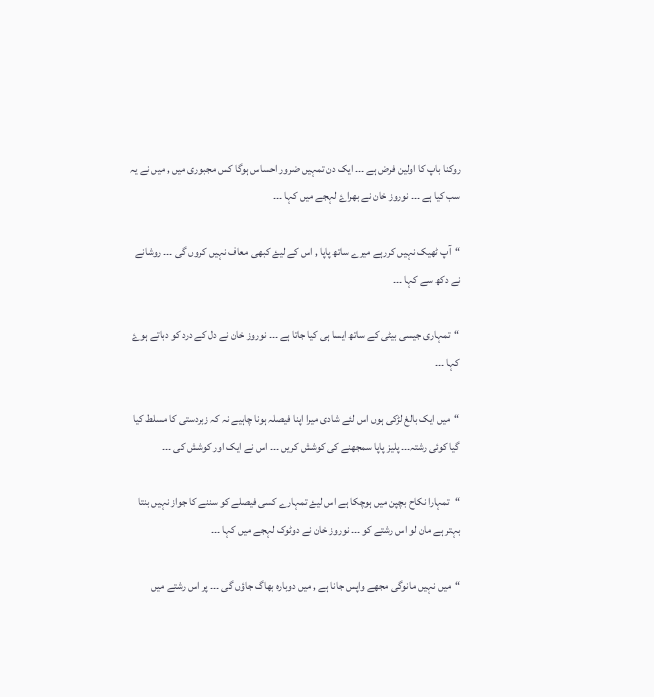روکنا باپ کا اولین فرض ہے ۔۔۔ ایک دن تمہیں ضرور احساس ہوگا کس مجبوری میں , میں نے یہ سب کیا ہے ۔۔۔ نوروز خان نے بھراۓ لہجے میں کہا ۔۔۔

“آپ ٹھیک نہیں کررہے میرے ساتھ پاپا , اس کے لیۓ کبھی معاف نہیں کروں گی ۔۔۔ روشانے نے دکھ سے کہا ۔۔۔

“تمہاری جیسی بیٹی کے ساتھ ایسا ہی کیا جاتا ہے ۔۔۔ نوروز خان نے دل کے درد کو دباتے ہوۓ کہا ۔۔۔

“میں ایک بالغ لڑکی ہوں اس لئے شادی میرا اپنا فیصلہ ہونا چاہیے نہ کہ زبردستی کا مسلط کیا گیا کوئی رشتہ۔۔۔ پلیز پاپا سمجھنے کی کوشش کریں ۔۔۔ اس نے ایک اور کوشش کی ۔۔۔

“تمہارا نکاح بچپن میں ہوچکا ہے اس لیۓ تمہارے کسی فیصلے کو سننے کا جواز نہیں بنتا بہتر ہے مان لو اس رشتے کو ۔۔۔ نوروز خان نے دوٹوک لہجے میں کہا ۔۔۔

“میں نہیں مانوگی مجھے واپس جانا ہے , میں دوبارہ بھاگ جاؤں گی ۔۔۔ پر اس رشتے میں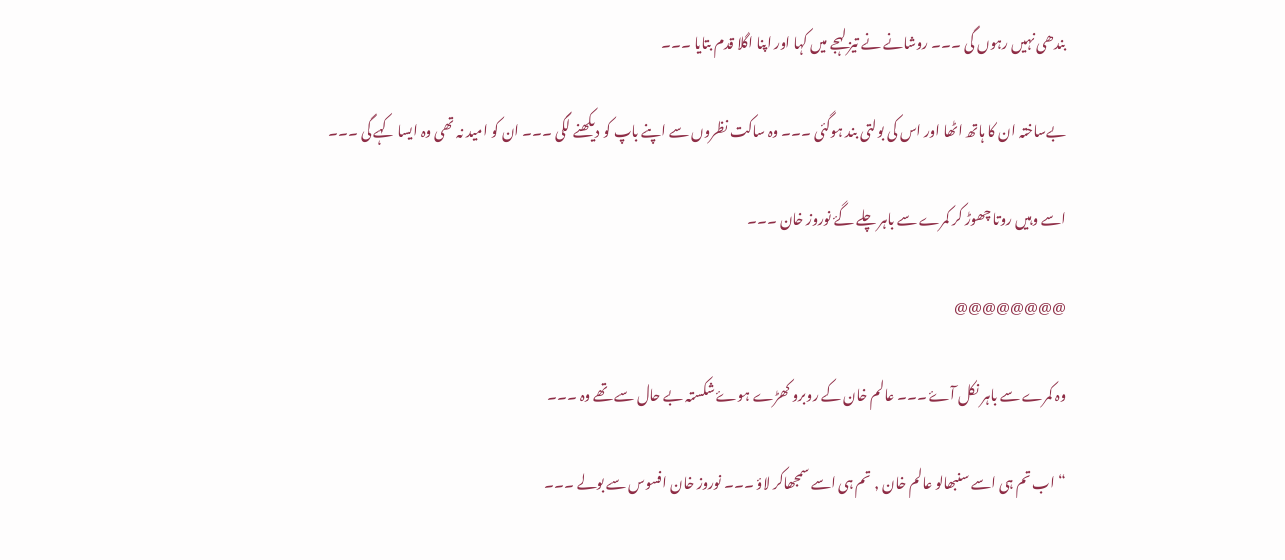بندھی نہیں رہوں گی ۔۔۔ روشانے نے تیز لہجے میں کہا اور اپنا اگلا قدم بتایا ۔۔۔

بےساختہ ان کا ہاتھ اٹھا اور اس کی بولتی بند ہوگئی ۔۔۔ وہ ساکت نظروں سے اپنے باپ کو دیکھنے لگی ۔۔۔ ان کو امید نہ تھی وہ ایسا کہے گی ۔۔۔

اسے وہیں روتا چھوڑ کر کمرے سے باہر چلے گۓ نوروز خان ۔۔۔

@@@@@@@@

وہ کمرے سے باہر نکل آۓ ۔۔۔ عالم خان کے روبرو کھڑے ہوۓ شکستہ بے حال سے تھے وہ ۔۔۔

“اب تم ہی اسے سنبھالو عالم خان , تم ہی اسے سمجھاکر لاؤ ۔۔۔ نوروز خان افسوس سے بولے ۔۔۔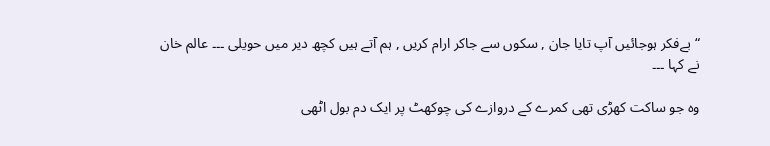“بےفکر ہوجائیں آپ تایا جان , سکوں سے جاکر ارام کریں , ہم آتے ہیں کچھ دیر میں حویلی ۔۔۔ عالم خان نے کہا ۔۔۔

وہ جو ساکت کھڑی تھی کمرے کے دروازے کی چوکھٹ پر ایک دم بول اٹھی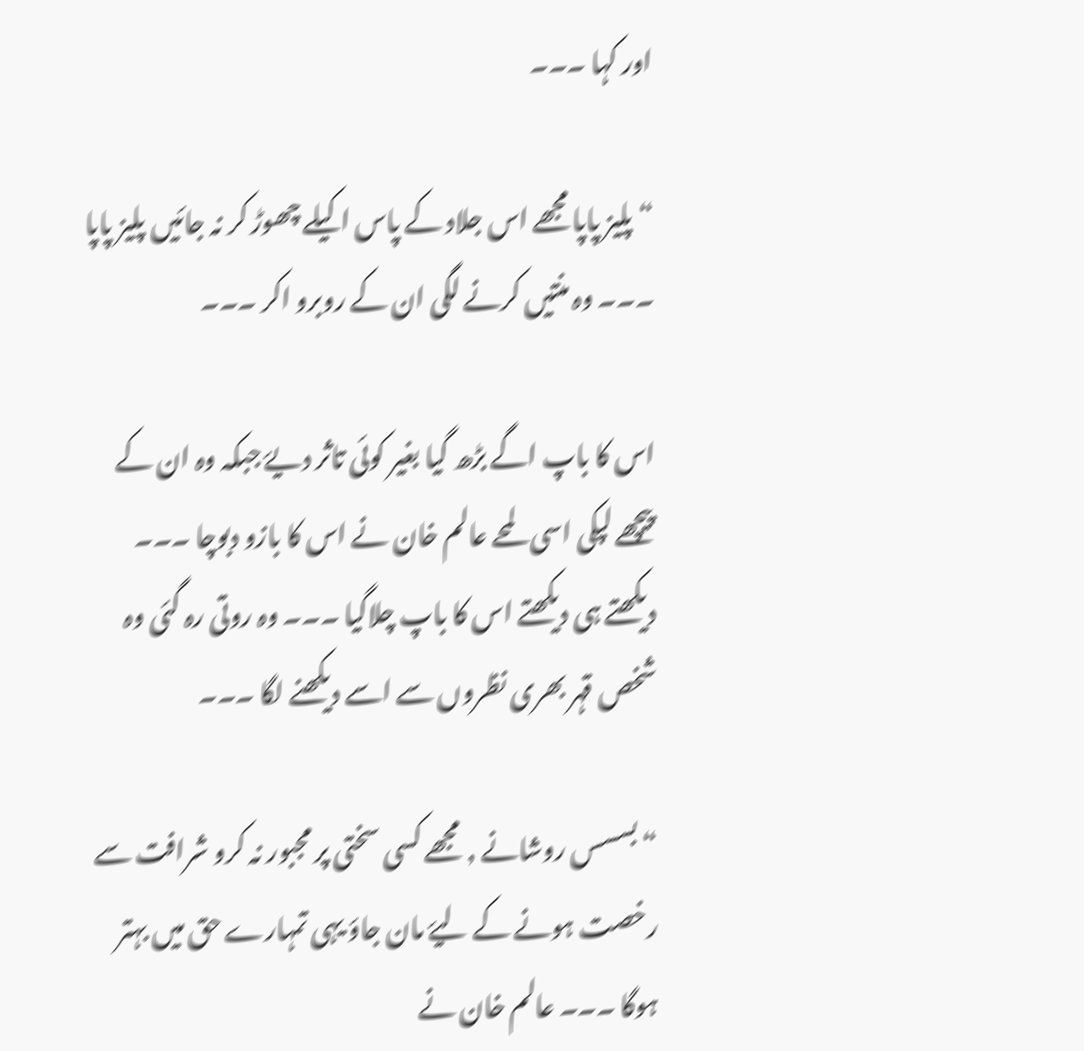اور کہا ۔۔۔

“پلیز پاپا مجھے اس جلاد کے پاس اکیلے چھوڑ کر نہ جائیں پلیز پاپا ۔۔۔ وہ منتیں کرنے لگی ان کے روبرو اکر ۔۔۔

اس کا باپ اگے بڑھ گیا بغیر کوئی تاثر دیۓ جبکہ وہ ان کے پیچھے لپکی اسی لمحے عالم خان نے اس کا بازو دبوچا ۔۔۔ دیکھتے ہی دیکھتے اس کا باپ چلاگیا ۔۔۔ وہ روتی رہ گئی وہ شخص قہر بھری نظروں سے اسے دیکھنے لگا ۔۔۔

“بسسس روشانے , مجھے کسی سختی پر مجبور نہ کرو شرافت سے رخصت ہونے کے لیۓ مان جاؤ یہی تمہارے حق میں بہتر ہوگا ۔۔۔ عالم خان نے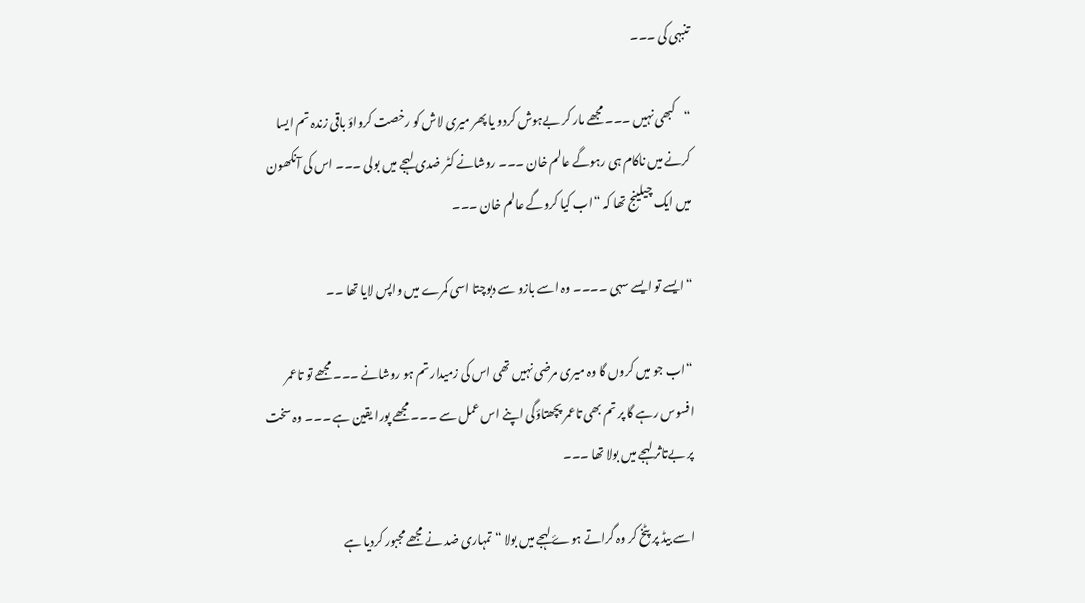تنبہی کی ۔۔۔

“کبھی نہیں ۔۔۔ مجھے مار کر بےہوش کردو یا پھر میری لاش کو رخصت کرواؤ باقی زندہ تم ایسا کرنے میں ناکام ہی رہوگے عالم خان ۔۔۔ روشانے کٹر ضدی لہجے میں بولی ۔۔۔ اس کی آنکھون میں ایک چیلینج تھا کہ “اب کیا کروگے عالم خان ۔۔۔

“ایسے تو ایسے سہی ۔۔۔۔ وہ اسے بازو سے دبوچتا اسی کمرے میں واپس لایا تھا ۔۔

“اب جو میں کروں گا وہ میری مرضی نہیں تھی اس کی زمیدار تم ہو روشانے ۔۔۔ مجھے تو تاعمر افسوس رہے گا پر تم بھی تاعمر پچھتاؤگی اپنے اس عمل سے ۔۔۔ مجھے پورا یقین ہے ۔۔۔ وہ سخت پر بےتاثر لہجے میں بولا تھا ۔۔۔

اسے بیڈ پر پٹخ کر وہ گراتے ہوۓ لہجے میں بولا “تمہاری ضد نے مجھے مجبور کردیا ہے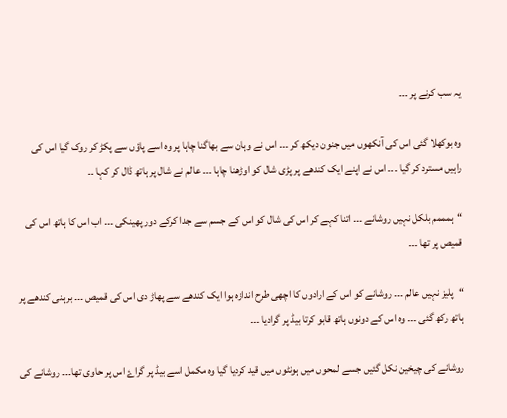یہ سب کرنے پر ۔۔۔

وہ بوکھلا گئی اس کی آنکھوں میں جنون دیکھ کر ۔۔۔ اس نے وہان سے بھاگنا چاہا پر وہ اسے پاؤں سے پکڑ کر روک گیا اس کی راہیں مسترد کر گیا ۔۔۔ اس نے اپنے ایک کندھے پر پڑی شال کو اوڑھنا چاہا ۔۔۔ عالم نے شال پر ہاتھ ڈال کر کہا ۔۔

“ہمممم بلکل نہیں روشانے ۔۔۔ اتنا کہے کر اس کی شال کو اس کے جسم سے جدا کرکے دور پھینکی ۔۔۔ اب اس کا ہاتھ اس کی قمیص پر تھا ۔۔۔

“پلیز نہیں عالم ۔۔۔ روشانے کو اس کے ارادوں کا اچھی طرح اندازہ ہوا ایک کندھے سے پھاڑ دی اس کی قمیص ۔۔۔ برہنی کندھے پر ہاتھ رکھ گئی ۔۔۔ وہ اس کے دونوں ہاتھ قابو کرتا بیڈ پر گرادیا ۔۔۔

روشانے کی چیخین نکل گئیں جسے لمحوں میں ہونٹوں میں قید کردیا گیا وہ مکمل اسے بیڈ پر گراۓ اس پر حاوی تھا۔۔۔ روشانے کی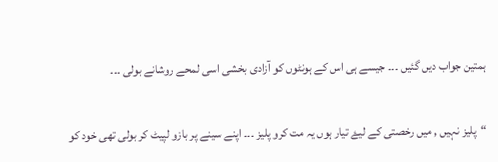ہمتین جواب دیں گئیں ۔۔۔ جیسے ہی اس کے ہونٹوں کو آزادی بخشی اسی لمحے روشانے بولی ۔۔۔

“پلیز نہیں , میں رخصتی کے لیۓ تیار ہوں یہ مت کرو پلیز ۔۔۔ اپنے سینے پر بازو لپیٹ کر بولی تھی خود کو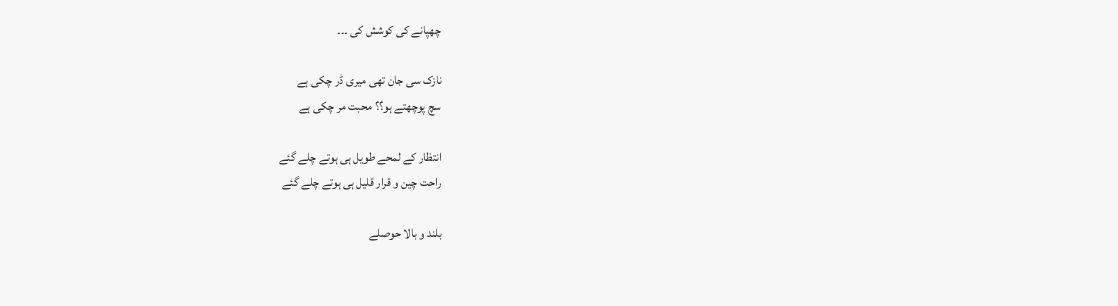چھپانے کی کوشش کی ۔۔۔

نازک سی جان تھی میری ڈر چکی ہے
سچ پوچھتے ہو؟؟ محبت مر چکی ہے

انتظار کے لمحے طویل ہی ہوتے چلے گئے
راحت چین و قرار قلیل ہی ہوتے چلے گئے

بلند و بالا حوصلے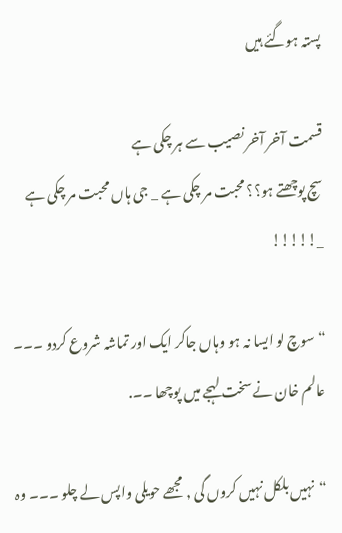پستہ ہوگئے ہیں

قسمت آخر آخر نصیب سے ہر چکی ہے
سچ پوچھتے ہو؟؟ محبت مر چکی ہے _ جی ہاں محبت مر چکی ہے _!!!!!

“سوچ لو ایسا نہ ہو وہاں جاکر ایک اور تماشہ شروع کردو ۔۔۔ عالم خان نے سخت لہجے میں پوچھا ۔۔.

“نہیں بلکل نہیں کروں گی , مجھے حویلی واپس لے چلو ۔۔۔ وہ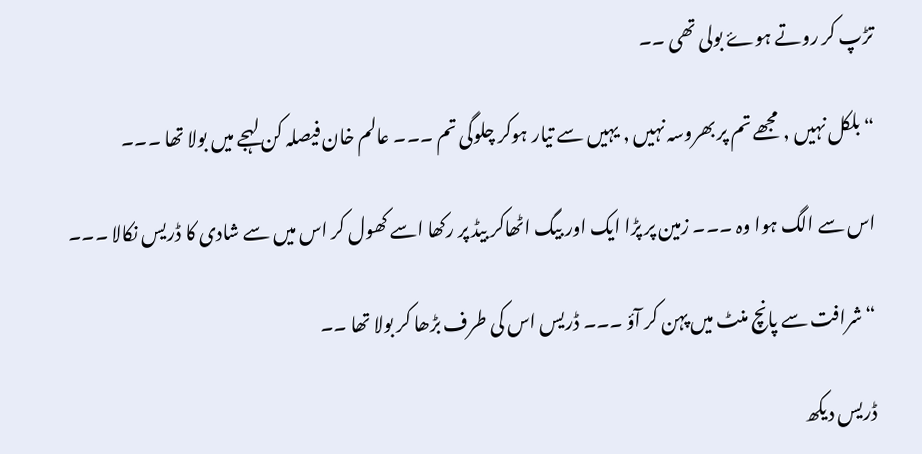تڑپ کر روتے ہوۓ بولی تھی ۔۔

“بلکل نہیں , مجھے تم پر بھروسہ نہیں , یہیں سے تیار ہوکر چلوگی تم ۔۔۔ عالم خان فیصلہ کن لہجے میں بولا تھا ۔۔۔

اس سے الگ ہوا وہ ۔۔۔ زمین پر پڑا ایک اور بیگ اٹھاکر بیڈ پر رکھا اسے کھول کر اس میں سے شادی کا ڈریس نکالا ۔۔۔

“شرافت سے پانچ منٹ میں پہن کر آؤ ۔۔۔ ڈریس اس کی طرف بڑھا کر بولا تھا ۔۔

ڈریس دیکھ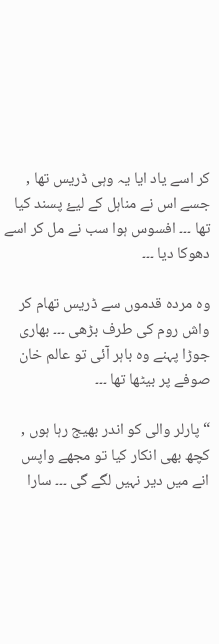کر اسے یاد ایا یہ وہی ڈریس تھا , جسے اس نے مناہل کے لیۓ پسند کیا تھا ۔۔۔ افسوس ہوا سب نے مل کر اسے دھوکا دیا ۔۔۔

وہ مردہ قدموں سے ڈریس تھام کر واش روم کی طرف بڑھی ۔۔۔ بھاری جوڑا پہنے وہ باہر آئی تو عالم خان صوفے پر بیٹھا تھا ۔۔۔

“پارلر والی کو اندر بھیج رہا ہوں , کچھ بھی انکار کیا تو مجھے واپس انے میں دیر نہیں لگے گی ۔۔۔ سارا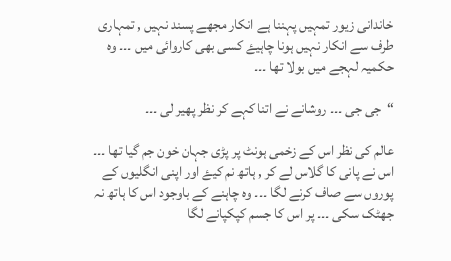خاندانی زیور تمہیں پہننا ہے انکار مجھے پسند نہیں , تمہاری طرف سے انکار نہیں ہونا چاہیۓ کسی بھی کاروائی میں ۔۔۔ وہ حکمیہ لہجے میں بولا تھا ۔۔۔

“جی جی ۔۔۔ روشانے نے اتنا کہے کر نظر پھیر لی ۔۔۔

عالم کی نظر اس کے زخمی ہونٹ پر پڑی جہان خون جم گیا تھا ۔۔۔ اس نے پانی کا گلاس لے کر , ہاتھ نم کیۓ اور اپنی انگلیوں کے پوروں سے صاف کرنے لگا ۔۔۔ وہ چاہنے کے باوجود اس کا ہاتھ نہ جھٹک سکی ۔۔۔ پر اس کا جسم کپکپانے لگا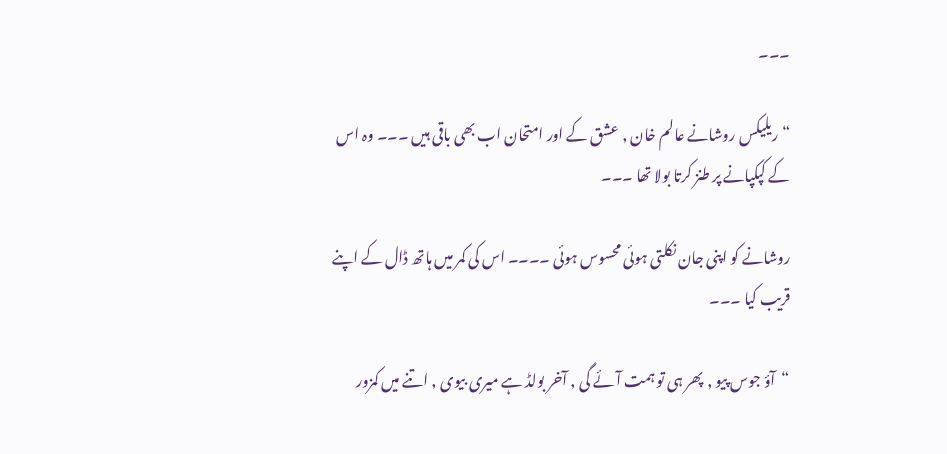۔۔۔

“ریلیکس روشانے عالم خان , عشق کے اور امتحان اب بھی باقی ہیں ۔۔۔ وہ اس کے کپکپانے پر طنز کرتا بولا تھا ۔۔۔

روشانے کو اپنی جان نکلتی ہوئی محسوس ہوئی ۔۔۔۔ اس کی کمر میں ہاتھ ڈال کے اپنے قریب کیا ۔۔۔

“آؤ جوس پیو , پھر ہی تو ہمت آئے گی , آخر بولڈ ہے میری بیوی , اتنے میں کمزور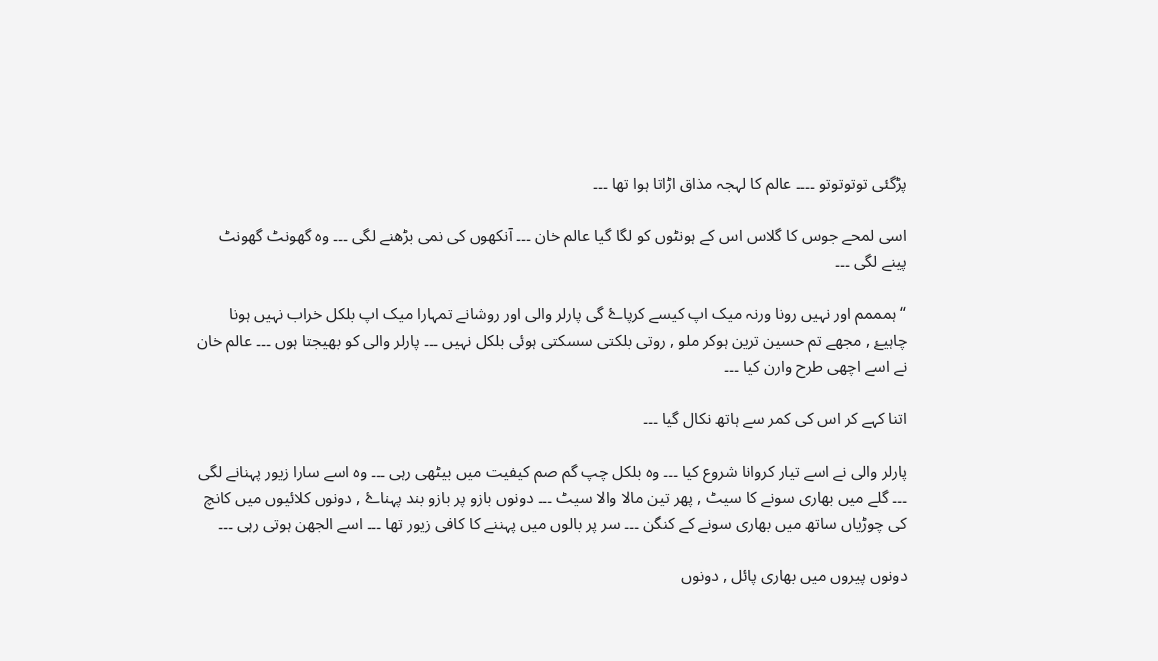پڑگئی توتوتوتو ۔۔۔۔ عالم کا لہجہ مذاق اڑاتا ہوا تھا ۔۔۔

اسی لمحے جوس کا گلاس اس کے ہونٹوں کو لگا گیا عالم خان ۔۔۔ آنکھوں کی نمی بڑھنے لگی ۔۔۔ وہ گھونٹ گھونٹ پینے لگی ۔۔۔

“ہمممم اور نہیں رونا ورنہ میک اپ کیسے کرپاۓ گی پارلر والی اور روشانے تمہارا میک اپ بلکل خراب نہیں ہونا چاہیۓ , مجھے تم حسین ترین ہوکر ملو , روتی بلکتی سسکتی ہوئی بلکل نہیں ۔۔۔ پارلر والی کو بھیجتا ہوں ۔۔۔ عالم خان نے اسے اچھی طرح وارن کیا ۔۔۔

اتنا کہے کر اس کی کمر سے ہاتھ نکال گیا ۔۔۔

پارلر والی نے اسے تیار کروانا شروع کیا ۔۔۔ وہ بلکل چپ گم صم کیفیت میں بیٹھی رہی ۔۔۔ وہ اسے سارا زیور پہنانے لگی ۔۔۔ گلے میں بھاری سونے کا سیٹ , پھر تین مالا والا سیٹ ۔۔۔ دونوں بازو پر بازو بند پہناۓ , دونوں کلائیوں میں کانچ کی چوڑیاں ساتھ میں بھاری سونے کے کنگن ۔۔۔ سر پر بالوں میں پہننے کا کافی زیور تھا ۔۔۔ اسے الجھن ہوتی رہی ۔۔۔

دونوں پیروں میں بھاری پائل , دونوں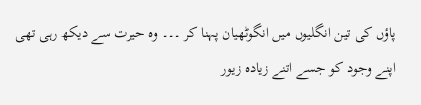پاؤں کی تین انگلیوں میں انگوٹھیان پہنا کر ۔۔۔ وہ حیرت سے دیکھ رہی تھی اپنے وجود کو جسے اتنے زیادہ زیور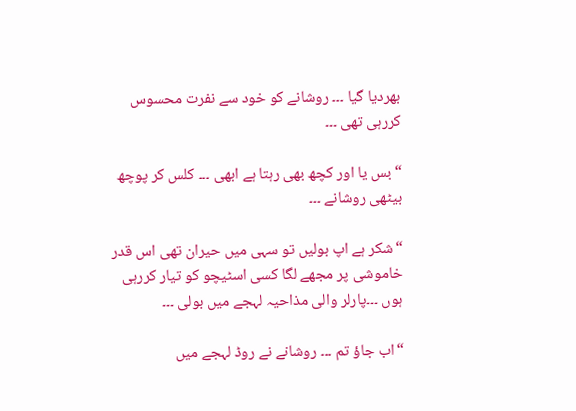بھردیا گیا ۔۔۔ روشانے کو خود سے نفرت محسوس کررہی تھی ۔۔۔

“بس یا اور کچھ بھی رہتا ہے ابھی ۔۔۔ کلس کر پوچھ بیٹھی روشانے ۔۔۔

“شکر ہے اپ بولیں تو سہی میں حیران تھی اس قدر خاموشی پر مجھے لگا کسی اسٹیچو کو تیار کررہی ہوں ۔۔۔پارلر والی مذاحیہ لہجے میں بولی ۔۔۔

“اب جاؤ تم ۔۔۔ روشانے نے روڈ لہجے میں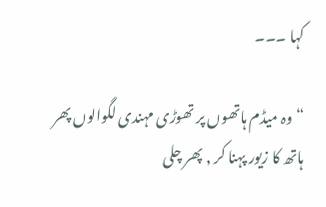کہا ۔۔۔

“وہ میڈم ہاتھوں پر تھوڑی مہندی لگوالوں پھر ہاتھ کا زیور پہنا کر , پھر چلی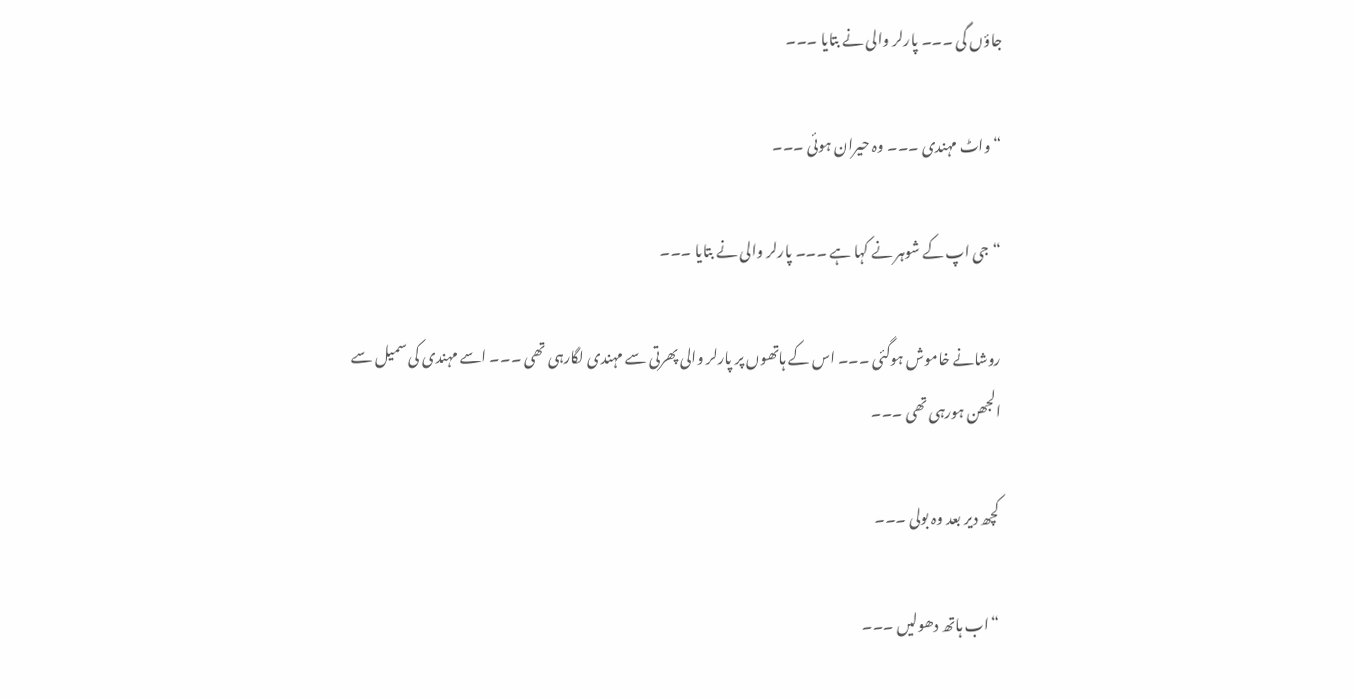جاؤں گی ۔۔۔ پارلر والی نے بتایا ۔۔۔

“واٹ مہندی ۔۔۔ وہ حیران ہوئی ۔۔۔

“جی اپ کے شوہر نے کہا ہے ۔۔۔ پارلر والی نے بتایا ۔۔۔

روشانے خاموش ہوگئی ۔۔۔ اس کے ہاتھوں پر پارلر والی پھرتی سے مہندی لگارہی تھی ۔۔۔ اسے مہندی کی سمیل سے الجھن ہورہی تھی ۔۔۔

کچھ دیر بعد وہ بولی ۔۔۔

“اب ہاتھ دھولیں ۔۔۔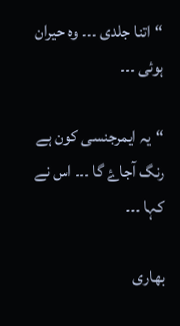“اتنا جلدی ۔۔۔ وہ حیران ہوئی ۔۔۔

“یہ ایمرجنسی کون ہے رنگ آجاۓ گا ۔۔۔ اس نے کہا ۔۔۔

بھاری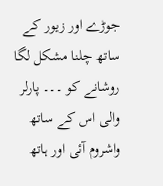جوڑے اور زیور کے ساتھ چلنا مشکل لگا روشانے کو ۔۔۔ پارلر والی اس کے ساتھ واشروم آئی اور ہاتھ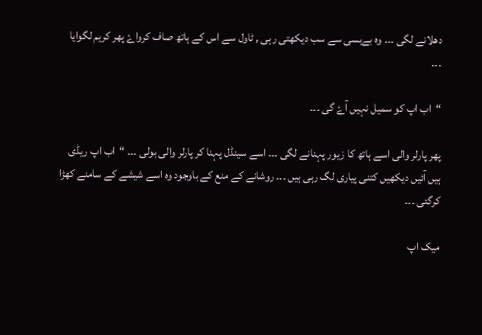دھلانے لگی ۔۔۔ وہ بےبسی سے سب دیکھتی رہی , ٹاول سے اس کے ہاتھ صاف کرواۓ پھر کریم لگوایا ۔۔۔

“اب اپ کو سمیل نہیں آۓ گی ۔۔۔

پھر پارلر والی اسے ہاتھ کا زیور پہنانے لگی ۔۔۔ اسے سینڈل پہنا کر پارلر والی بولی ۔۔۔ “اب اپ ریڈی ہیں آئیں دیکھیں کتنی پیاری لگ رہی ہیں ۔۔۔ روشانے کے منع کے باوجود وہ اسے شیشے کے سامنے کھڑا کرگئی ۔۔۔

میک اپ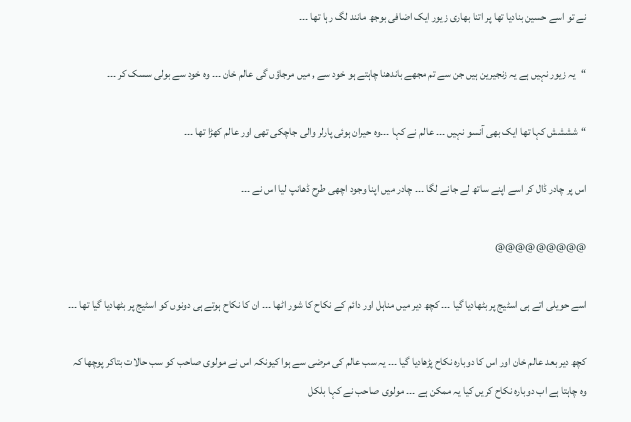نے تو اسے حسین بنادیا تھا پر اتنا بھاری زیور ایک اضافی بوجھ مانند لگ رہا تھا ۔۔۔

“یہ زیور نہیں ہے یہ زنجیرین ہیں جن سے تم مجھے باندھنا چاہتے ہو خود سے , میں مرجاؤں گی عالم خان ۔۔۔ وہ خود سے بولی سسک کر ۔۔۔

“شششش کہا تھا ایک بھی آنسو نہیں ۔۔۔ عالم نے کہا ۔۔۔وہ حیران ہوئی پارلر والی جاچکی تھی اور عالم کھڑا تھا ۔۔۔

اس پر چادر ڈال کر اسے اپنے ساتھ لے جانے لگا ۔۔۔ چادر میں اپنا وجود اچھی طرح ڈھانپ لیا اس نے ۔۔۔

@@@@@@@@@

اسے حویلی اتے ہی اسٹیج پر بٹھادیا گیا ۔۔۔ کچھ دیر میں مناہل اور دائم کے نکاح کا شور اٹھا ۔۔۔ ان کا نکاح ہوتے ہی دونوں کو اسٹیج پر بٹھادیا گیا تھا ۔۔۔

کچھ دیر بعد عالم خان اور اس کا دوبارہ نکاح پڑھادیا گیا ۔۔۔ یہ سب عالم کی مرضی سے ہوا کیونکہ اس نے مولوی صاحب کو سب حالات بتاکر پوچھا کہ وہ چاہتا ہے اب دوبارہ نکاح کریں کیا یہ ممکن ہے ۔۔۔ مولوی صاحب نے کہا بلکل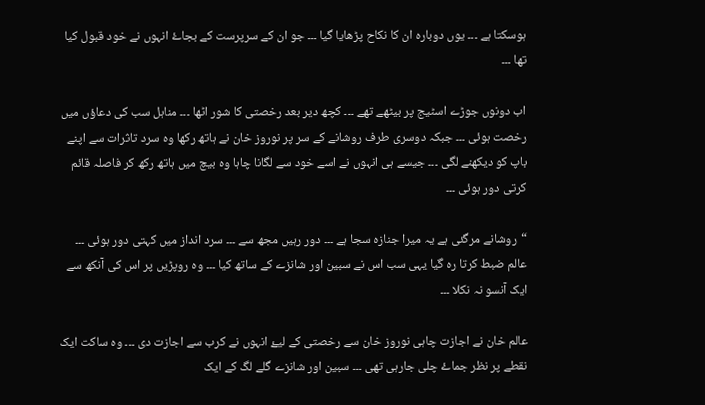ہوسکتا ہے ۔۔۔ یوں دوبارہ ان کا نکاح پڑھایا گیا ۔۔۔ جو ان کے سرپرست کے بجاۓ انہوں نے خود قبول کیا تھا ۔۔۔

اب دونوں جوڑے اسٹیج پر بیٹھے تھے ۔۔۔ کچھ دیر بعد رخصتی کا شور اٹھا ۔۔۔ مناہل سب کی دعاؤں میں رخصت ہوئی ۔۔۔ جبکہ دوسری طرف روشانے کے سر پر نوروز خان نے ہاتھ رکھا وہ سرد تاثرات سے اپنے باپ کو دیکھنے لگی ۔۔۔ جیسے ہی انہوں نے اسے خود سے لگانا چاہا وہ بیچ میں ہاتھ رکھ کر فاصلہ قائم کرتی دور ہوئی ۔۔۔

“روشانے مرگئی ہے یہ میرا جنازہ سجا ہے ۔۔۔ دور رہیں مجھ سے ۔۔۔ سرد انداز میں کہتی دور ہوئی ۔۔۔ عالم ضبط کرتا رہ گیا یہی سب اس نے سبین اور شانزے کے ساتھ کیا ۔۔۔ وہ روپڑیں پر اس کی آنکھ سے ایک آنسو نہ نکلا ۔۔۔

عالم خان نے اجازت چاہی نوروز خان سے رخصتی کے لیۓ انہوں نے کرب سے اجازت دی ۔۔۔ وہ ساکت ایک نقطے پر نظر جماۓ چلی جارہی تھی ۔۔۔ سبین اور شانزے گلے لگ کے ایک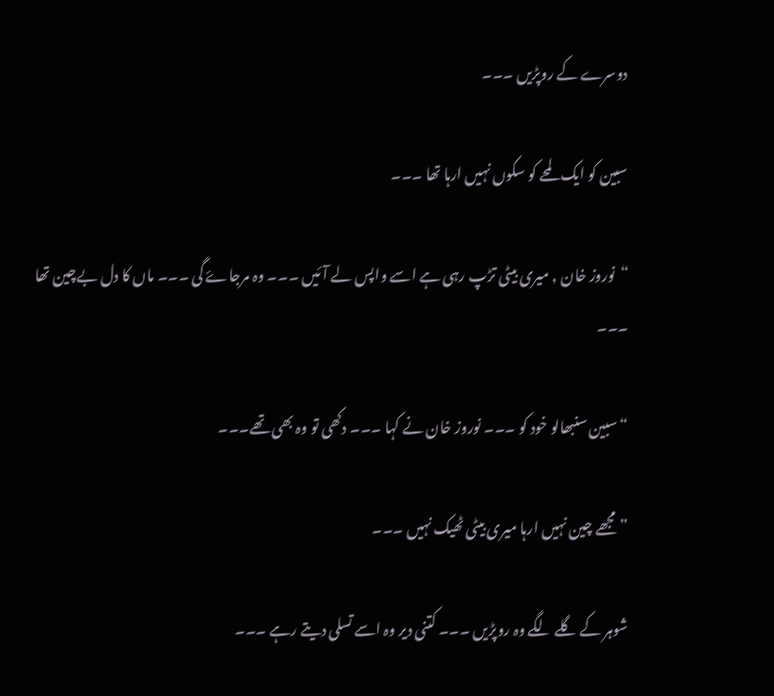دوسرے کے روپڑیں ۔۔۔

سبین کو ایک لمحے کو سکوں نہیں ارہا تھا ۔۔۔

“نوروز خان , میری بیٹی تڑپ رہی ہے اسے واپس لے آئیں ۔۔۔ وہ مرجاۓ گی ۔۔۔ ماں کا دل بےچین تھا ۔۔۔

“سبین سنبھالو خود کو ۔۔۔ نوروز خان نے کہا ۔۔۔ دکھی تو وہ بھی تھے۔۔۔

” مجھے چین نہیں ارہا میری بیٹی ٹھیک نہیں ۔۔۔

شوہر کے گلے لگے وہ روپڑیں ۔۔۔ کتنی دیر وہ اسے تسلی دیتے رہے ۔۔۔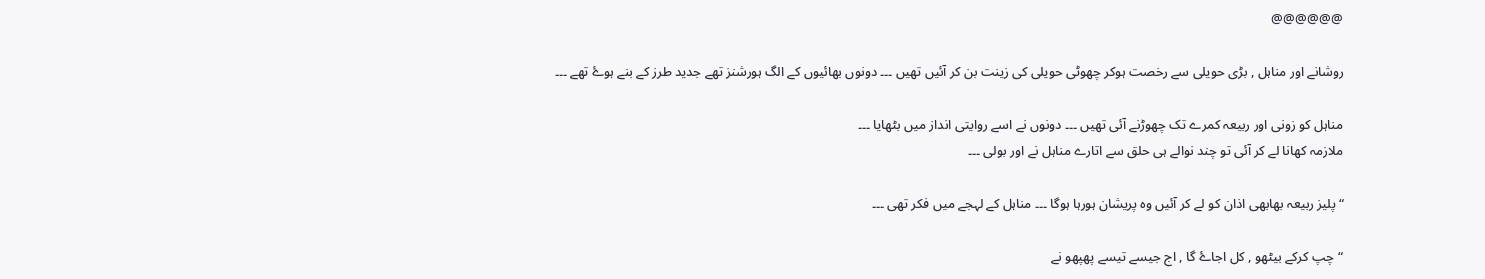@@@@@@

روشانے اور مناہل , بڑی حویلی سے رخصت ہوکر چھوٹی حویلی کی زینت بن کر آئیں تھیں ۔۔۔ دونوں بھائیوں کے الگ ہورشنز تھے جدید طرز کے بنے ہوۓ تھے ۔۔۔

مناہل کو زونی اور ربیعہ کمرے تک چھوڑنے آئی تھیں ۔۔۔ دونوں نے اسے روایتی انداز میں بٹھایا ۔۔۔
ملازمہ کھانا لے کر آئی تو چند نوالے ہی حلق سے اتارے مناہل نے اور بولی ۔۔۔

“پلیز ربیعہ بھابھی اذان کو لے کر آئیں وہ پریشان ہورہا ہوگا ۔۔۔ مناہل کے لہجے میں فکر تھی ۔۔۔

“چپ کرکے بیٹھو , کل اجاۓ گا , اج جیسے تیسے پھپھو نے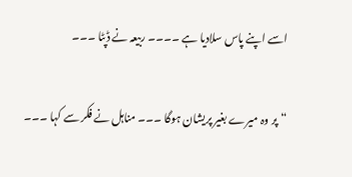اسے اپنے پاس سلادیا ہے ۔۔۔۔ ربیعہ نے ڈپٹا ۔۔۔

“پر وہ میرے بغیر پریشان ہوگا ۔۔۔ مناہل نے فکر سے کہا ۔۔۔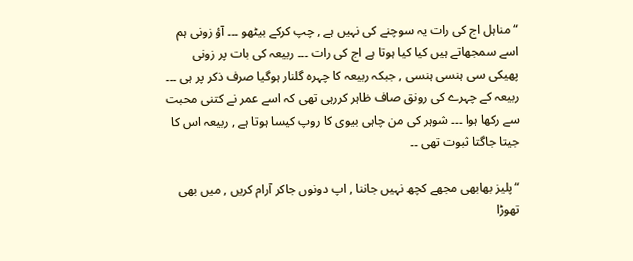“مناہل اج کی رات یہ سوچنے کی نہیں ہے , چپ کرکے بیٹھو ۔۔۔ آؤ زونی ہم اسے سمجھاتے ہیں کیا کیا ہوتا ہے اج کی رات ۔۔۔ ربیعہ کی بات پر زونی پھیکی سی ہنسی ہنسی , جبکہ ربیعہ کا چہرہ گلنار ہوگیا صرف ذکر پر ہی ۔۔۔ ربیعہ کے چہرے کی رونق صاف ظاہر کررہی تھی کہ اسے عمر نے کتنی محبت سے رکھا ہوا ۔۔۔ شوہر کی من چاہی بیوی کا روپ کیسا ہوتا ہے , ربیعہ اس کا جیتا جاگتا ثبوت تھی ۔۔

“پلیز بھابھی مجھے کچھ نہیں جاننا , اپ دونوں جاکر آرام کریں , میں بھی تھوڑا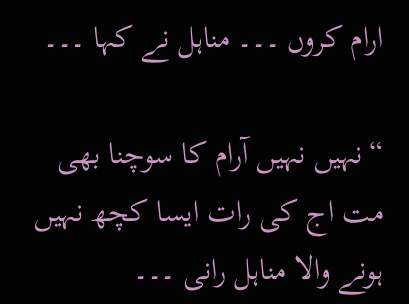ارام کروں ۔۔۔ مناہل نے کہا ۔۔۔

“نہیں نہیں آرام کا سوچنا بھی مت اج کی رات ایسا کچھ نہیں ہونے والا مناہل رانی ۔۔۔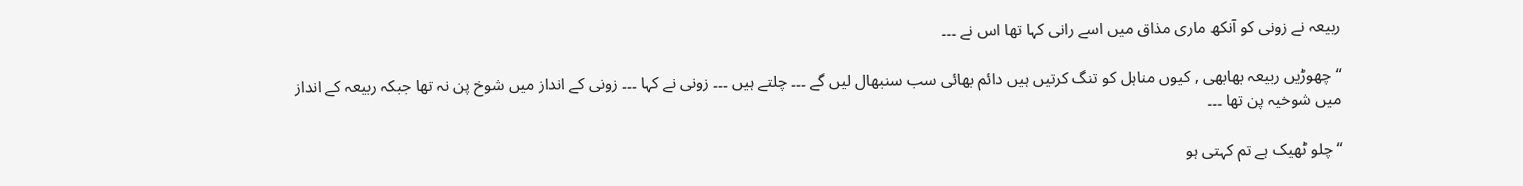ربیعہ نے زونی کو آنکھ ماری مذاق میں اسے رانی کہا تھا اس نے ۔۔۔

“چھوڑیں ربیعہ بھابھی , کیوں مناہل کو تنگ کرتیں ہیں دائم بھائی سب سنبھال لیں گے ۔۔۔ چلتے ہیں ۔۔۔ زونی نے کہا ۔۔۔ زونی کے انداز میں شوخ پن نہ تھا جبکہ ربیعہ کے انداز میں شوخیہ پن تھا ۔۔۔

“چلو ٹھیک ہے تم کہتی ہو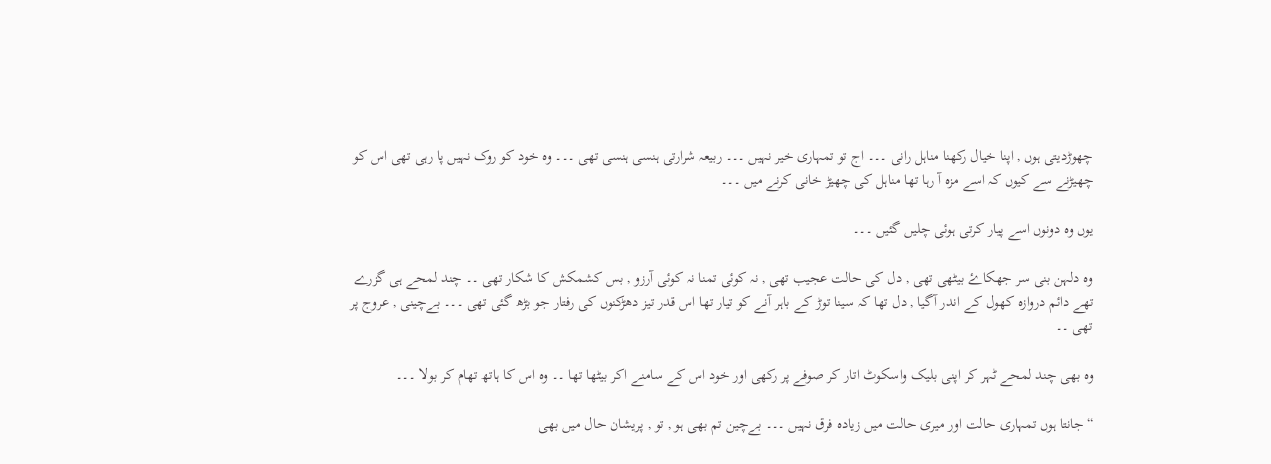چھوڑدیتی ہوں , اپنا خیال رکھنا مناہل رانی ۔۔۔ اج تو تمہاری خیر نہیں ۔۔۔ ربیعہ شرارتی ہنسی ہنسی تھی ۔۔۔ وہ خود کو روک نہیں پا رہی تھی اس کو چھیڑنے سے کیوں کہ اسے مزہ آ رہا تھا مناہل کی چھیڑ خانی کرنے میں ۔۔۔

یوں وہ دونوں اسے پیار کرتی ہوئی چلیں گئیں ۔۔۔

وہ دلہن بنی سر جھکاۓ بیٹھی تھی , دل کی حالت عجیب تھی , نہ کوئی تمنا نہ کوئی آرزو , بس کشمکش کا شکار تھی ۔۔ چند لمحے ہی گزرے تھے دائم دروازہ کھول کے اندر آگیا , دل تھا کہ سینا توڑ کے باہر آنے کو تیار تھا اس قدر تیز دھڑکنوں کی رفتار جو بڑھ گئی تھی ۔۔۔ بےچینی , عروج پر تھی ۔۔

وہ بھی چند لمحے ٹہر کر اپنی بلیک واسکوٹ اتار کر صوفے پر رکھی اور خود اس کے سامنے اکر بیٹھا تھا ۔۔ وہ اس کا ہاتھ تھام کر بولا ۔۔۔

“جانتا ہوں تمہاری حالت اور میری حالت میں زیادہ فرق نہیں ۔۔۔ بےچین تم بھی ہو , تو , پریشان حال میں بھی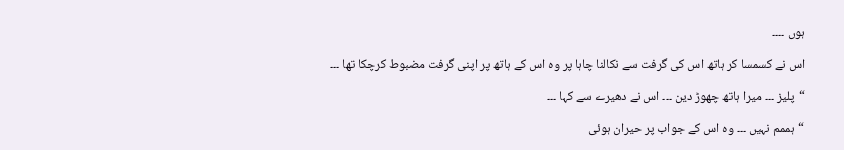ہوں ۔۔۔۔

اس نے کسمسا کر ہاتھ اس کی گرفت سے نکالنا چاہا پر وہ اس کے ہاتھ پر اپنی گرفت مضبوط کرچکا تھا ۔۔۔

“پلیز ۔۔۔ میرا ہاتھ چھوڑ دین ۔۔۔ اس نے دھیرے سے کہا ۔۔۔

“ہممم نہیں ۔۔۔ وہ اس کے جواب پر حیران ہوئی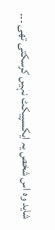شاید وہ اس شخص یہ ایکسپیکٹ نہیں کرسکتی تھی ۔۔۔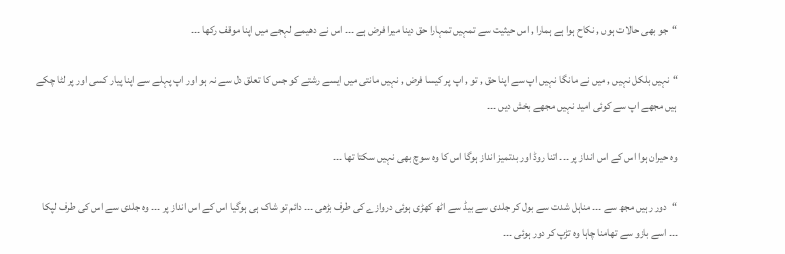“جو بھی حالات ہوں , نکاح ہوا ہے ہمارا , اس حیثیت سے تمہیں تمہارا حق دینا میرا فرض ہے ۔۔۔ اس نے دھیمے لہجے میں اپنا موقف رکھا ۔۔۔

“نہیں بلکل نہیں , میں نے مانگا نہیں اپ سے اپنا حق , تو , اپ پر کیسا فرض , نہیں مانتی میں ایسے رشتے کو جس کا تعلق دل سے نہ ہو اور اپ پہلے سے اپنا پیار کسی اور پر لٹا چکے ہیں مجھے اپ سے کوئی امید نہیں مجھے بخش دیں ۔۔۔

وہ حیران ہوا اس کے اس انداز پر ۔۔۔ اتنا روڈ اور بدتمیز انداز ہوگا اس کا وہ سوچ بھی نہیں سکتا تھا ۔۔۔

“دور رہیں مجھ سے ۔۔۔ مناہل شدت سے بول کر جلدی سے بیڈ سے اٹھ کھڑی ہوئی دروازے کی طرف بڑھی ۔۔۔ دائم تو شاک ہی ہوگیا اس کے اس انداز پر ۔۔۔ وہ جلدی سے اس کی طرف لپکا ۔۔۔ اسے بازو سے تھامنا چاہا وہ تڑپ کر دور ہوئی ۔۔۔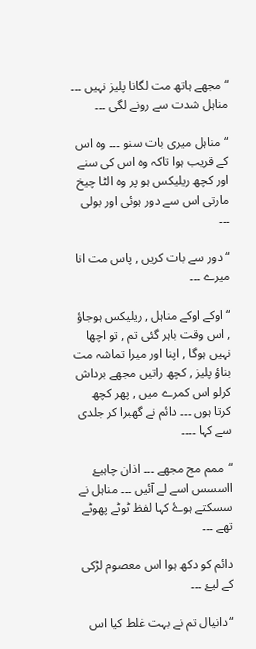“مجھے ہاتھ مت لگانا پلیز نہیں ۔۔۔ مناہل شدت سے رونے لگی ۔۔۔

“مناہل میری بات سنو ۔۔۔ وہ اس کے قریب ہوا تاکہ وہ اس کی سنے اور کچھ ریلیکس ہو پر وہ الٹا چیخ مارتی اس سے دور ہوئی اور بولی ۔۔۔

“دور سے بات کریں , پاس مت انا میرے ۔۔۔

“اوکے اوکے مناہل , ریلیکس ہوجاؤ , اس وقت باہر گئی تم , تو اچھا نہیں ہوگا , اپنا اور میرا تماشہ مت بناؤ پلیز , کچھ راتیں مجھے برداش کرلو اس کمرے میں , پھر کچھ کرتا ہوں ۔۔۔ دائم نے گھبرا کر جلدی سے کہا ۔۔۔۔

“ممم مج مجھے ۔۔۔ اذان چاہیۓ ااسسس اسے لے آئیں ۔۔۔ مناہل نے سسکتے ہوۓ کہا لفظ ٹوٹے پھوٹے تھے ۔۔۔

دائم کو دکھ ہوا اس معصوم لڑکی کے لیۓ ۔۔۔

“دانیال تم نے بہت غلط کیا اس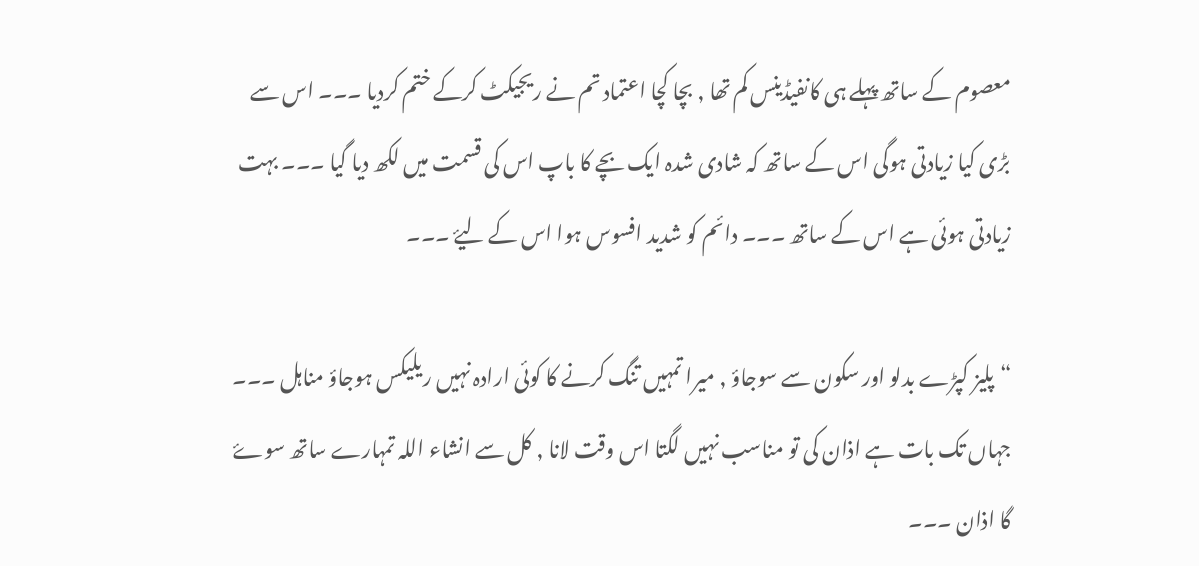معصوم کے ساتھ پہلے ہی کانفیڈینس کم تھا , بچا کچا اعتماد تم نے ریجیکٹ کرکے ختم کردیا ۔۔۔ اس سے بڑی کیا زیادتی ہوگی اس کے ساتھ کہ شادی شدہ ایک بچے کا باپ اس کی قسمت میں لکھ دیا گیا ۔۔۔ بہت زیادتی ہوئی ہے اس کے ساتھ ۔۔۔ دائم کو شدید افسوس ہوا اس کے لیۓ ۔۔۔

“پلیز کپڑے بدلو اور سکون سے سوجاؤ , میرا تمہیں تنگ کرنے کا کوئی ارادہ نہیں ریلیکس ہوجاؤ مناہل ۔۔۔ جہاں تک بات ہے اذان کی تو مناسب نہیں لگتا اس وقت لانا , کل سے انشاء اللہ تمہارے ساتھ سوۓ گا اذان ۔۔۔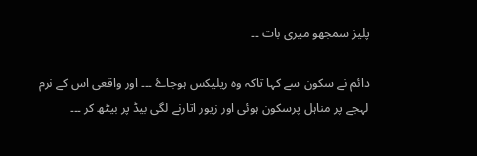پلیز سمجھو میری بات ۔۔

دائم نے سکون سے کہا تاکہ وہ ریلیکس ہوجاۓ ۔۔۔ اور واقعی اس کے نرم لہجے پر مناہل پرسکون ہوئی اور زیور اتارنے لگی بیڈ پر بیٹھ کر ۔۔۔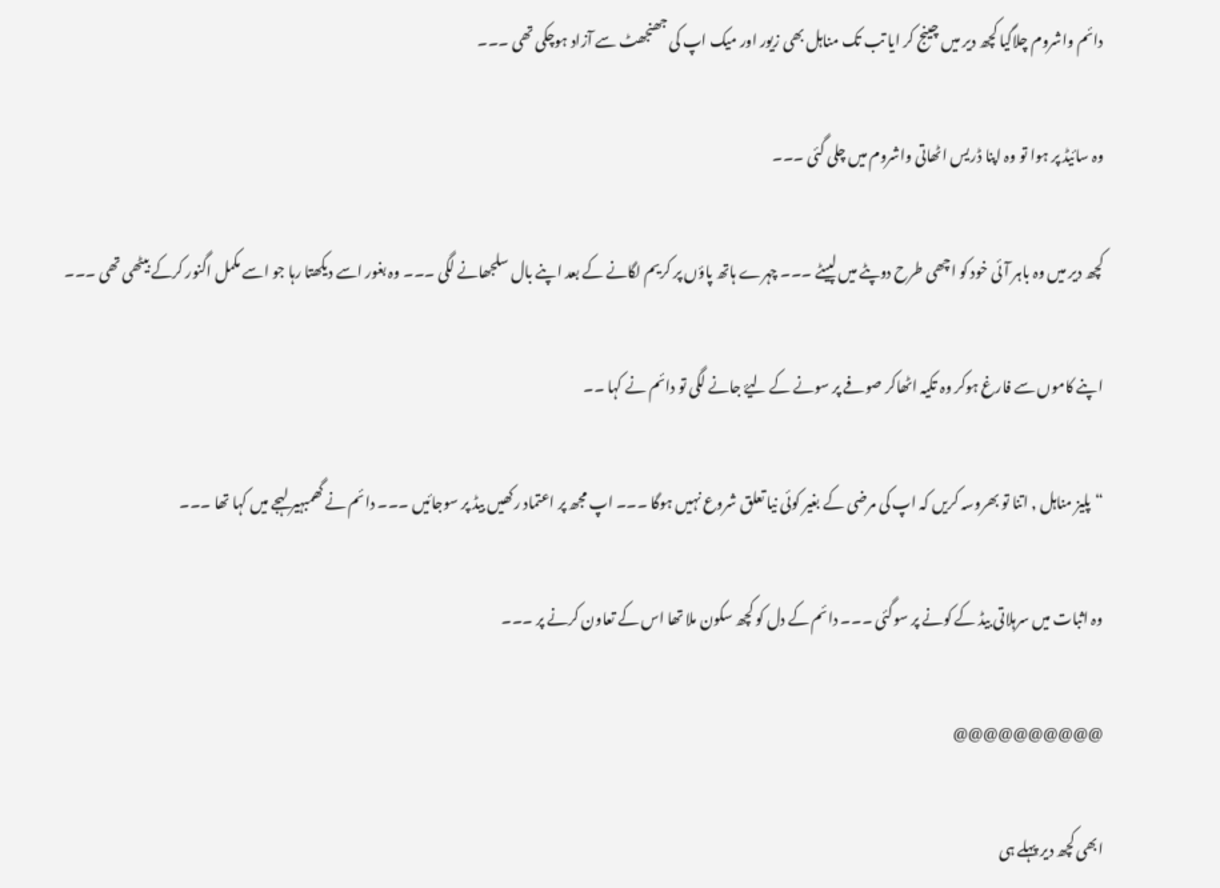دائم واشروم چلاگیا کچھ دیر میں چینج کر ایا تب تک مناہل بھی زیور اور میک اپ کی جھنجھٹ سے آزاد ہوچکی تھی ۔۔۔

وہ سائیڈ پر ہوا تو وہ اپنا ڈریس اٹھاتی واشروم میں چلی گئی ۔۔۔

کچھ دیر میں وہ باہر آئی خود کو اچھی طرح دوپٹے میں لپیٹے ۔۔۔ چہرے ہاتھ پاؤں پر کریم لگانے کے بعد اپنے بال سلجھانے لگی ۔۔۔ وہ بغور اسے دیکھتا رہا جو اسے مکمل اگنور کرکے بیٹھی تھی ۔۔۔

اپنے کاموں سے فارغ ہوکر وہ تکیہ اٹھاکر صوفے پر سونے کے لیۓ جانے لگی تو دائم نے کہا ۔۔

“پلیز مناہل , اتنا تو بھروسہ کریں کہ اپ کی مرضی کے بغیر کوئی نیا تعلق شروع نہیں ہوگا ۔۔۔ اپ مجھ پر اعتماد رکھیں بیڈ پر سوجائیں ۔۔۔ دائم نے گھمبہیر لہجے میں کہا تھا ۔۔۔

وہ اثبات میں سرہلاتی بیڈ کے کونے پر سوگئی ۔۔۔ دائم کے دل کو کچھ سکون ملا تھا اس کے تعاون کرنے پر ۔۔۔

@@@@@@@@@@

ابھی کچھ دیر پہلے ہی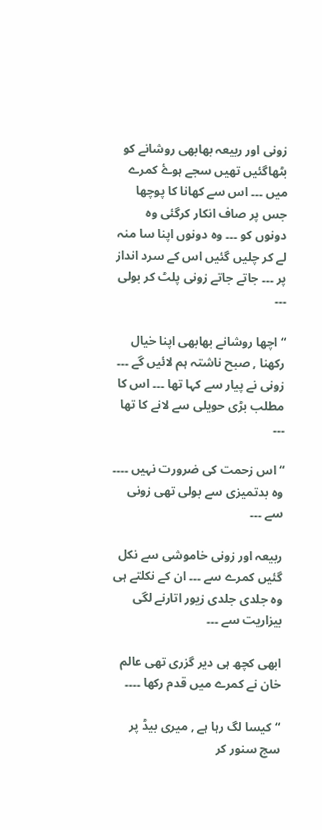زونی اور ربیعہ بھابھی روشانے کو بٹھاگئیں تھیں سجے ہوۓ کمرے میں ۔۔۔ اس سے کھانا کا پوچھا جس پر صاف انکار کرگئی وہ دونوں کو ۔۔۔ وہ دونوں اپنا سا منہ لے کر چلیں گئیں اس کے سرد انداز پر ۔۔۔ جاتے جاتے زونی پلٹ کر بولی ۔۔۔

“اچھا روشانے بھابھی اپنا خیال رکھنا , صبح ناشتہ ہم لائیں گے ۔۔۔ زونی نے پیار سے کہا تھا ۔۔۔ اس کا مطلب بڑی حویلی سے لانے کا تھا ۔۔۔

“اس زحمت کی ضرورت نہیں ۔۔۔۔ وہ بدتمیزی سے بولی تھی زونی سے ۔۔۔

ربیعہ اور زونی خاموشی سے نکل گئیں کمرے سے ۔۔۔ ان کے نکلتے ہی وہ جلدی جلدی زیور اتارنے لگی بیزاریت سے ۔۔۔

ابھی کچھ ہی دیر گزری تھی عالم خان نے کمرے میں قدم رکھا ۔۔۔۔

“کیسا لگ رہا ہے , میری بیڈ پر سج سنور کر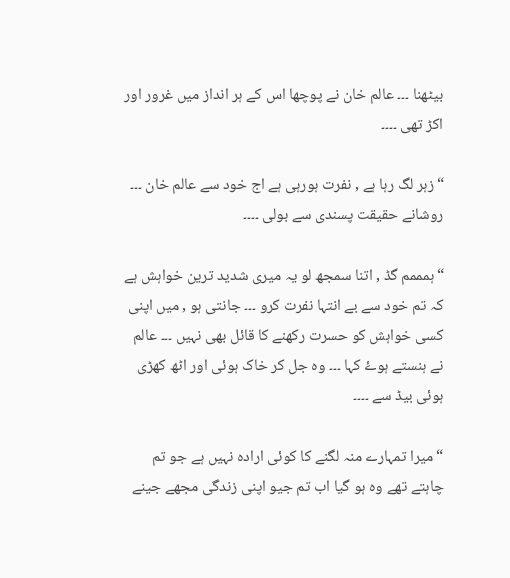بیٹھنا ۔۔۔ عالم خان نے پوچھا اس کے ہر انداز میں غرور اور اکڑ تھی ۔۔۔۔

“زہر لگ رہا ہے , نفرت ہورہی ہے اج خود سے عالم خان ۔۔۔ روشانے حقیقت پسندی سے بولی ۔۔۔۔

“ہمممم گڈ , اتنا سمجھ لو یہ میری شدید ترین خواہش ہے کہ تم خود سے بے انتہا نفرت کرو ۔۔۔ جانتی ہو , میں اپنی کسی خواہش کو حسرت رکھنے کا قائل بھی نہیں ۔۔۔ عالم نے ہنستے ہوۓ کہا ۔۔۔ وہ جل کر خاک ہوئی اور اٹھ کھڑی ہوئی بیڈ سے ۔۔۔۔

“میرا تمہارے منہ لگنے کا کوئی ارادہ نہیں ہے جو تم چاہتے تھے وہ ہو گیا اب تم جیو اپنی زندگی مجھے جینے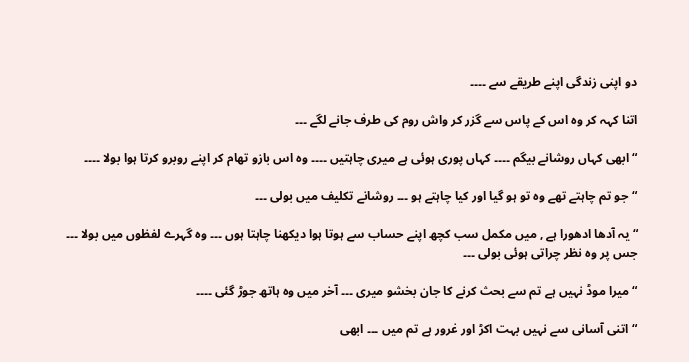دو اپنی زندگی اپنے طریقے سے ۔۔۔۔

اتنا کہہ کر وہ اس کے پاس سے گزر کر واش روم کی طرف جانے لگے ۔۔۔

“ابھی کہاں روشانے بیگم ۔۔۔۔ کہاں پوری ہوئی ہے میری چاہتیں ۔۔۔۔ وہ اس بازو تھام کر اپنے روبرو کرتا ہوا بولا ۔۔۔۔

“جو تم چاہتے تھے وہ تو ہو گیا اور کیا چاہتے ہو ۔۔۔ روشانے تکلیف میں بولی ۔۔۔

“یہ آدھا ادھورا ہے , میں مکمل سب کچھ اپنے حساب سے ہوتا ہوا دیکھنا چاہتا ہوں ۔۔۔ وہ گہرے لفظوں میں بولا ۔۔۔ جس پر وہ نظر چراتی ہوئی بولی ۔۔۔

“میرا موڈ نہیں ہے تم سے بحث کرنے کا جان بخشو میری ۔۔۔ آخر میں وہ ہاتھ جوڑ گئی ۔۔۔۔

“اتنی آسانی سے نہیں بہت اکڑ اور غرور ہے تم میں ۔۔۔ ابھی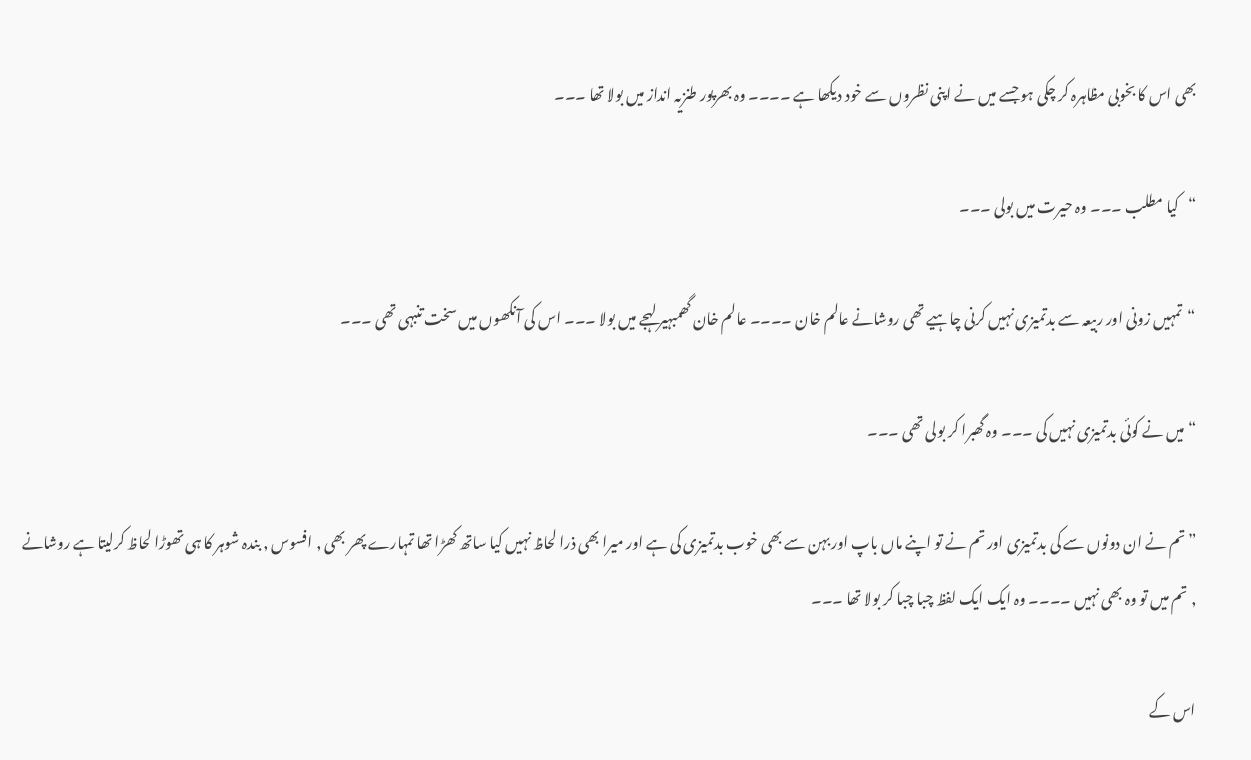بھی اس کا بخوبی مظاہرہ کر چکی ہو جسے میں نے اپنی نظروں سے خود دیکھا ہے ۔۔۔۔ وہ بھرپور طنزیہ انداز میں بولا تھا ۔۔۔

“کیا مطلب ۔۔۔ وہ حیرت میں بولی ۔۔۔

“تمہیں زونی اور ربیعہ سے بدتمیزی نہیں کرنی چاہیے تھی روشانے عالم خان ۔۔۔۔ عالم خان گھمبہیر لہجے میں بولا ۔۔۔ اس کی آنکھوں میں سخت تنبہی تھی ۔۔۔

“میں نے کوئی بدتمیزی نہیں کی ۔۔۔ وہ گھبرا کر بولی تھی ۔۔۔

” تم نے ان دونوں سے کی بدتمیزی اور تم نے تو اپنے ماں باپ اور بہن سے بھی خوب بدتمیزی کی ہے اور میرا بھی ذرا لحاظ نہیں کیا ساتھ کھڑا تھا تمہارے پھر بھی , افسوس , بندہ شوہر کا ہی تھوڑا لحاظ کرلیتا ہے روشانے , تم میں تو وہ بھی نہیں ۔۔۔۔ وہ ایک ایک لفظ چبا چبا کر بولا تھا ۔۔۔

اس کے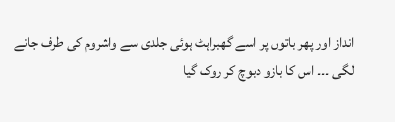انداز اور پھر باتوں پر اسے گھبراہٹ ہوئی جلدی سے واشروم کی طرف جانے لگی ۔۔۔ اس کا بازو دبوچ کر روک گیا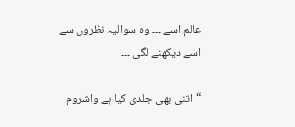عالم اسے ۔۔۔ وہ سوالیہ نظروں سے اسے دیکھنے لگی ۔۔۔

“اتنی بھی جلدی کیا ہے واشروم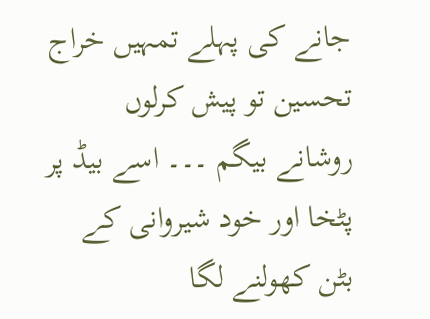جانے کی پہلے تمہیں خراج تحسین تو پیش کرلوں روشانے بیگم ۔۔۔ اسے بیڈ پر پٹخا اور خود شیروانی کے بٹن کھولنے لگا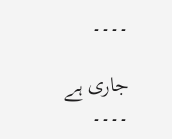۔۔۔۔

جاری ہے ۔۔۔۔